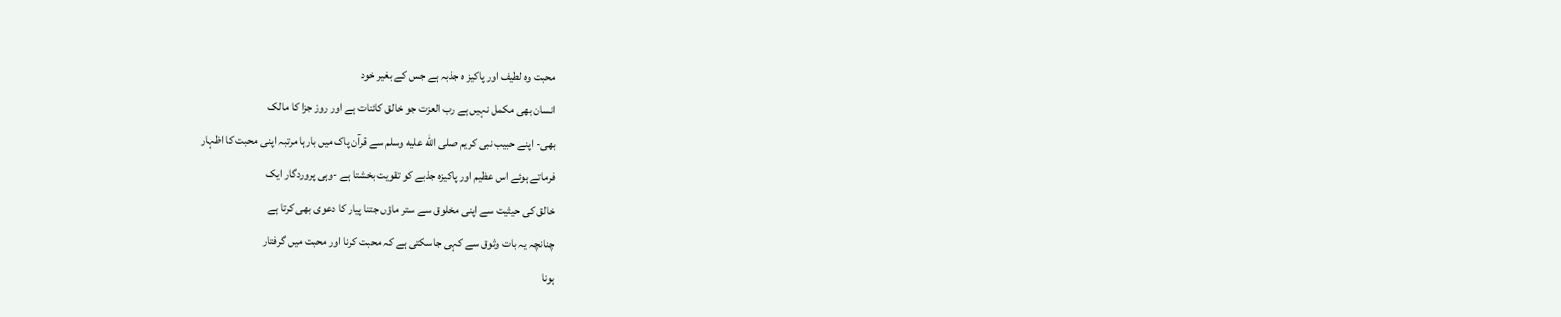محبت وہ لطیف اور پاکیز ہ جذبہ ہے جس کے بغیر خود
انسان بھی مکمل نہیں ہے رب العزت جو خالق کائنات ہے اور روز جزا کا مالک
بھی- اپنے حبیب نبی کریم صلى الله عليه وسلم سے قرآن پاک میں بارہا مرتبہ اپنی محبت کا اظہار
فرماتے ہوئے اس عظیم اور پاکیزہ جذبے کو تقویت بخشتا ہے -وہی پروردگار ایک
خالق کی حیثیت سے اپنی مخلوق سے ستر ماؤں جتنا پیار کا دعوی بھی کرتا ہے
چنانچہ یہ بات وثوق سے کہی جاسکتی ہے کہ محبت کرنا اور محبت میں گرفتار
ہونا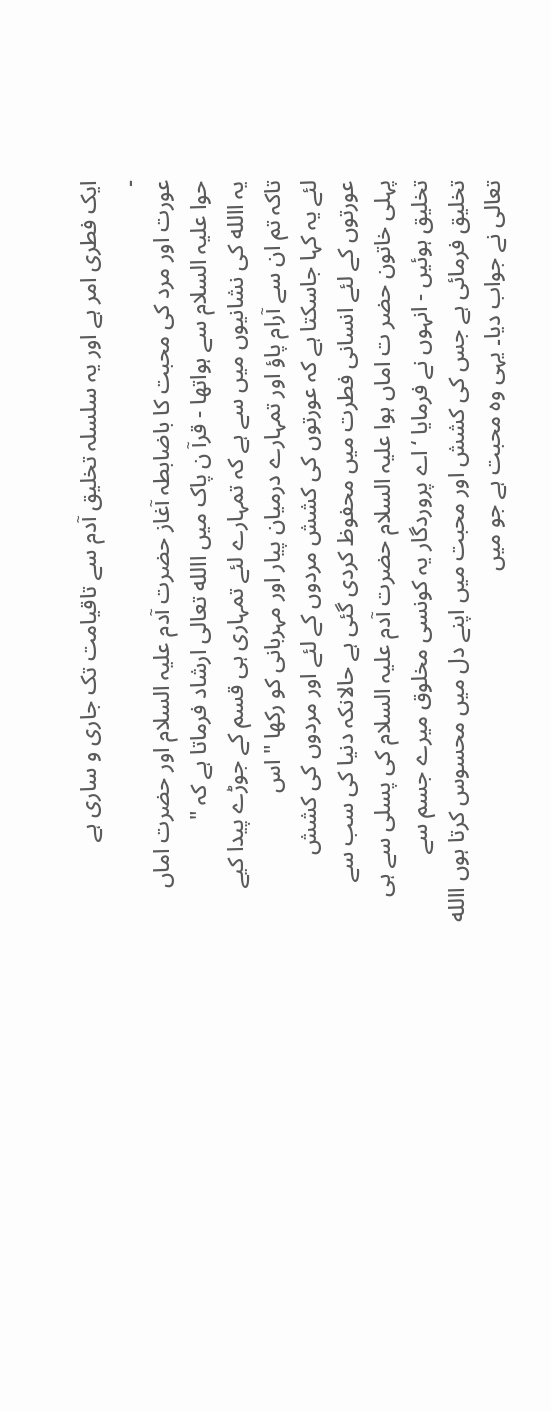ایک فطری امر ہے اور یہ سلسلہ تخلیق آدم سے تاقیامت تک جاری و ساری ہے
۔
عورت اور مرد کی محبت کا باضابطہ آغاز حضرت آدم علیہ السلام اور حضرت اماں
حوا علیہ السلام سے ہواتھا - قرآ ن پاک میں االله تعالی ارشاد فرماتا ہے کہ "
یہ االله کی نشانیوں میں سے ہے کہ تمہارے لئے تمہاری ہی قسم کے جوڑے پیدا کیے
تاکہ تم ان سے آرام پاؤ اور تمہارے درمیان پیار اور مہربانی کو رکھا " اس
لئے یہ کہا جاسکتا ہے کہ عورتوں کی کشش مردوں کے لئے اور مردوں کی کشش
عورتوں کے لئے انسانی فطرت میں محفوظ کردی گئی ہے حالانکہ دنیا کی سب سے
پہلی خاتون حضر ت اماں ہوا علیہ السلام حضرت آدم علیہ السلام کی پسلی سے ہی
تخلیق ہوئیں - انہوں نے فرمایا ‘ اے پروردگار یہ کونسی مخلوق میرے جسم سے
تخلیق فرمائی ہے جس کی کشش اور محبت میں اپنے دل میں محسوس کرتا ہوں االله
تعالی نے جواب دیا۔ یہی وہ محبت ہے جو میں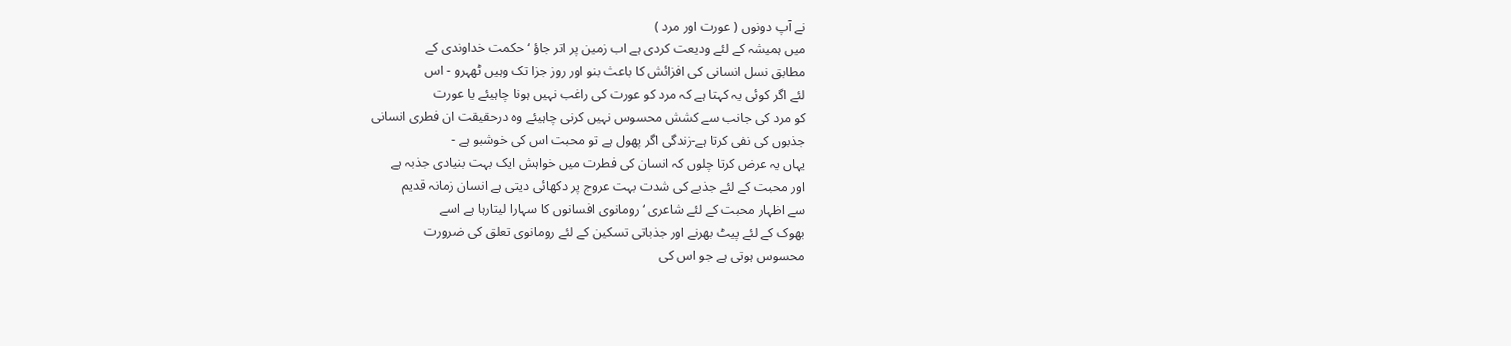نے آپ دونوں ( عورت اور مرد )
میں ہمیشہ کے لئے ودیعت کردی ہے اب زمین پر اتر جاؤ ‘ حکمت خداوندی کے
مطابق نسل انسانی کی افزائش کا باعث بنو اور روز جزا تک وہیں ٹھہرو - اس
لئے اگر کوئی یہ کہتا ہے کہ مرد کو عورت کی راغب نہیں ہونا چاہیئے یا عورت
کو مرد کی جانب سے کشش محسوس نہیں کرنی چاہیئے وہ درحقیقت ان فطری انسانی
جذبوں کی نفی کرتا ہے-زندگی اگر پھول ہے تو محبت اس کی خوشبو ہے -
یہاں یہ عرض کرتا چلوں کہ انسان کی فطرت میں خواہش ایک بہت بنیادی جذبہ ہے
اور محبت کے لئے جذبے کی شدت بہت عروج پر دکھائی دیتی ہے انسان زمانہ قدیم
سے اظہار محبت کے لئے شاعری ‘ رومانوی افسانوں کا سہارا لیتارہا ہے اسے
بھوک کے لئے پیٹ بھرنے اور جذباتی تسکین کے لئے رومانوی تعلق کی ضرورت
محسوس ہوتی ہے جو اس کی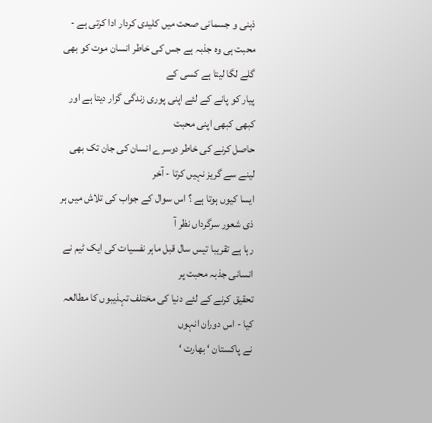ذہنی و جسمانی صحت میں کلیدی کردار ادا کرتی ہے -
محبت ہی وہ جذبہ ہے جس کی خاطر انسان موت کو بھی گلے لگا لیتا ہے کسی کے
پیار کو پانے کے لئے اپنی پوری زندگی گزار دیتا ہے اور کبھی کبھی اپنی محبت
حاصل کرنے کی خاطر دوسرے انسان کی جان تک بھی لینے سے گریز نہیں کرتا - آخر
ایسا کیوں ہوتا ہے ؟ اس سوال کے جواب کی تلاش میں ہر ذی شعور سرگرداں نظر آ
رہا ہے تقریبا تیس سال قبل ماہر نفسیات کی ایک ٹیم نے انسانی جذبہ محبت پر
تحقیق کرنے کے لئے دنیا کی مختلف تہذیبوں کا مطالعہ کیا - اس دوران انہوں
نے پاکستان ‘ بھارت ‘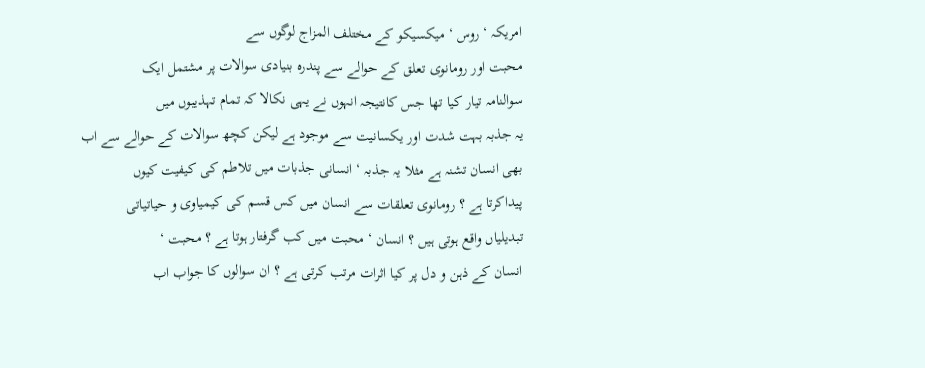امریکہ ‘ روس ‘ میکسیکو کے مختلف المزاج لوگوں سے
محبت اور رومانوی تعلق کے حوالے سے پندرہ بنیادی سوالات پر مشتمل ایک
سوالنامہ تیار کیا تھا جس کانتیجہ انہوں نے یہی نکالا کہ تمام تہذیبوں میں
یہ جذبہ بہت شدت اور یکسانیت سے موجود ہے لیکن کچھ سوالات کے حوالے سے اب
بھی انسان تشنہ ہے مثلا یہ جذبہ ‘ انسانی جذبات میں تلاطم کی کیفیت کیوں
پیداکرتا ہے ؟ رومانوی تعلقات سے انسان میں کس قسم کی کیمیاوی و حیاتیاتی
تبدیلیاں واقع ہوتی ہیں ؟ انسان ‘ محبت میں کب گرفتار ہوتا ہے ؟ محبت ‘
انسان کے ذہن و دل پر کیا اثرات مرتب کرتی ہے ؟ ان سوالوں کا جواب اب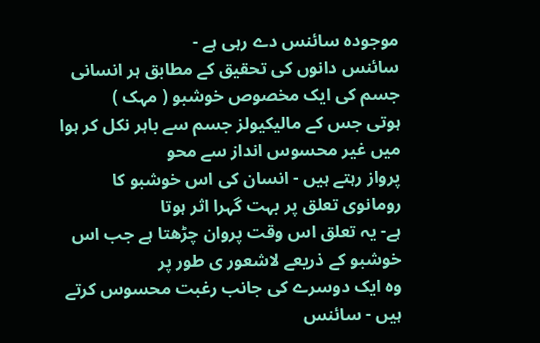موجودہ سائنس دے رہی ہے -
سائنس دانوں کی تحقیق کے مطابق ہر انسانی جسم کی ایک مخصوص خوشبو ( مہک )
ہوتی جس کے مالیکیولز جسم سے باہر نکل کر ہوا میں غیر محسوس انداز سے محو
پرواز رہتے ہیں - انسان کی اس خوشبو کا رومانوی تعلق پر بہت گہرا اثر ہوتا
ہے- یہ تعلق اس وقت پروان چڑھتا ہے جب اس خوشبو کے ذریعے لاشعور ی طور پر
وہ ایک دوسرے کی جانب رغبت محسوس کرتے ہیں - سائنس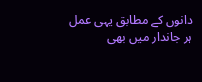دانوں کے مطابق یہی عمل
ہر جاندار میں بھی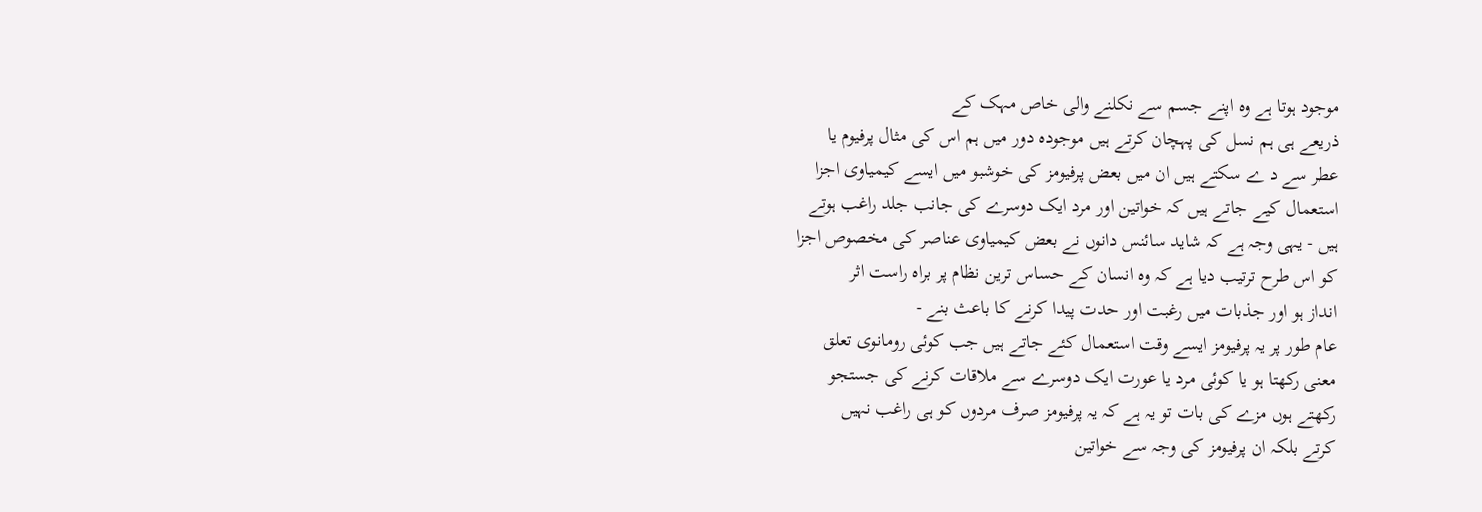موجود ہوتا ہے وہ اپنے جسم سے نکلنے والی خاص مہک کے
ذریعے ہی ہم نسل کی پہچان کرتے ہیں موجودہ دور میں ہم اس کی مثال پرفیوم یا
عطر سے د ے سکتے ہیں ان میں بعض پرفیومز کی خوشبو میں ایسے کیمیاوی اجزا
استعمال کیے جاتے ہیں کہ خواتین اور مرد ایک دوسرے کی جانب جلد راغب ہوتے
ہیں - یہی وجہ ہے کہ شاید سائنس دانوں نے بعض کیمیاوی عناصر کی مخصوص اجزا
کو اس طرح ترتیب دیا ہے کہ وہ انسان کے حساس ترین نظام پر براہ راست اثر
انداز ہو اور جذبات میں رغبت اور حدت پیدا کرنے کا باعث بنے -
عام طور پر یہ پرفیومز ایسے وقت استعمال کئے جاتے ہیں جب کوئی رومانوی تعلق
معنی رکھتا ہو یا کوئی مرد یا عورت ایک دوسرے سے ملاقات کرنے کی جستجو
رکھتے ہوں مزے کی بات تو یہ ہے کہ یہ پرفیومز صرف مردوں کو ہی راغب نہیں
کرتے بلکہ ان پرفیومز کی وجہ سے خواتین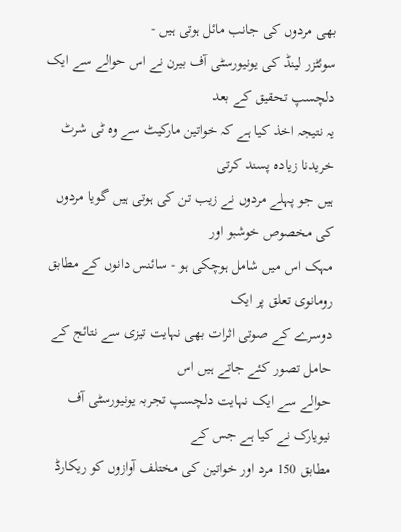بھی مردوں کی جانب مائل ہوتی ہیں -
سوئٹزر لینڈ کی یونیورسٹی آف بیرن نے اس حوالے سے ایک دلچسپ تحقیق کے بعد
یہ نتیجہ اخذ کیا ہے کہ خواتین مارکیٹ سے وہ ٹی شرٹ خریدنا زیادہ پسند کرتی
ہیں جو پہلے مردوں نے زیب تن کی ہوتی ہیں گویا مردوں کی مخصوص خوشبو اور
مہک اس میں شامل ہوچکی ہو - سائنس دانوں کے مطابق رومانوی تعلق پر ایک
دوسرے کے صوتی اثرات بھی نہایت تیزی سے نتائج کے حامل تصور کئے جاتے ہیں اس
حوالے سے ایک نہایت دلچسپ تجربہ یونیورسٹی آف نیویارک نے کیا ہے جس کے
مطابق 150 مرد اور خواتین کی مختلف آوازوں کو ریکارڈ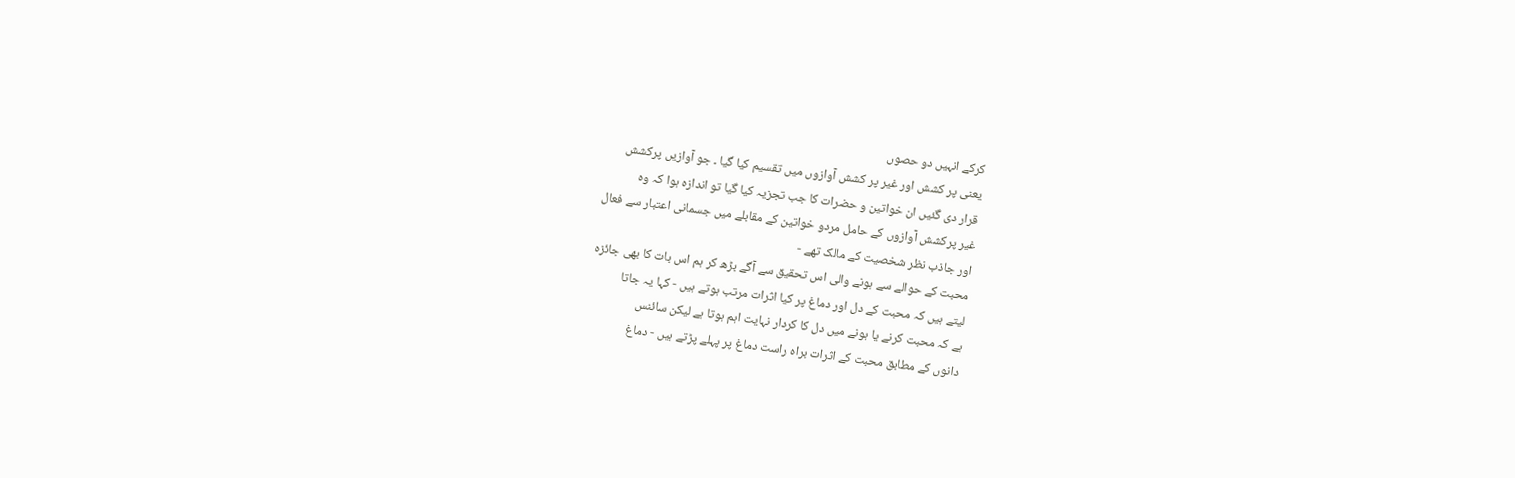کرکے انہیں دو حصوں
یعنی پر کشش اور غیر پر کشش آوازوں میں تقسیم کیا گیا ۔ جو آوازیں پرکشش
قرار دی گئیں ان خواتین و حضرات کا جب تجزیہ کیا گیا تو اندازہ ہوا کہ وہ
غیر پرکشش آوازوں کے حامل مردو خواتین کے مقابلے میں جسمانی اعتبار سے فعال
اور جاذب نظر شخصیت کے مالک تھے -
محبت کے حوالے سے ہونے والی اس تحقیق سے آگے بڑھ کر ہم اس بات کا بھی جائزہ
لیتے ہیں کہ محبت کے دل اور دماغ پر کیا اثرات مرتب ہوتے ہیں - کہا یہ جاتا
ہے کہ محبت کرنے یا ہونے میں دل کا کردار نہایت اہم ہوتا ہے لیکن سائنس
دانوں کے مطابق محبت کے اثرات براہ راست دماغ پر پہلے پڑتے ہیں - دماغ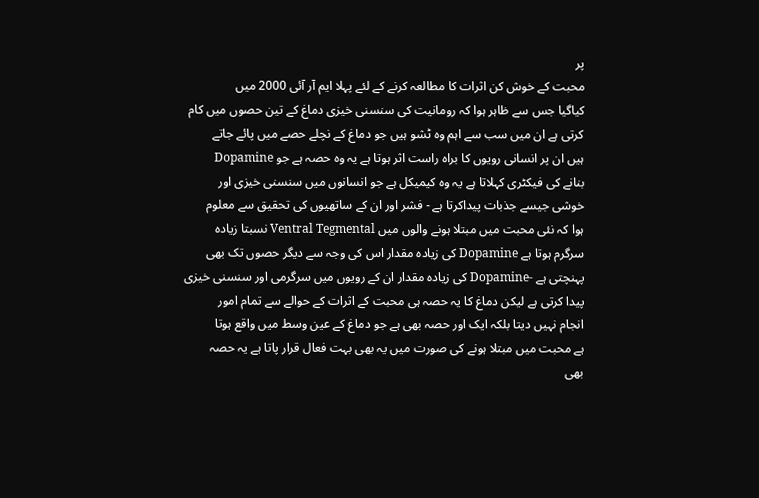پر
محبت کے خوش کن اثرات کا مطالعہ کرنے کے لئے پہلا ایم آر آئی 2000 میں
کیاگیا جس سے ظاہر ہوا کہ رومانیت کی سنسنی خیزی دماغ کے تین حصوں میں کام
کرتی ہے ان میں سب سے اہم وہ ٹشو ہیں جو دماغ کے نچلے حصے میں پائے جاتے
ہیں ان پر انسانی رویوں کا براہ راست اثر ہوتا ہے یہ وہ حصہ ہے جو Dopamine
بنانے کی فیکٹری کہلاتا ہے یہ وہ کیمیکل ہے جو انسانوں میں سنسنی خیزی اور
خوشی جیسے جذبات پیداکرتا ہے - فشر اور ان کے ساتھیوں کی تحقیق سے معلوم
ہوا کہ نئی محبت میں مبتلا ہونے والوں میں Ventral Tegmental نسبتا زیادہ
سرگرم ہوتا ہے Dopamine کی زیادہ مقدار اس کی وجہ سے دیگر حصوں تک بھی
پہنچتی ہے -Dopamine کی زیادہ مقدار ان کے رویوں میں سرگرمی اور سنسنی خیزی
پیدا کرتی ہے لیکن دماغ کا یہ حصہ ہی محبت کے اثرات کے حوالے سے تمام امور
انجام نہیں دیتا بلکہ ایک اور حصہ بھی ہے جو دماغ کے عین وسط میں واقع ہوتا
ہے محبت میں مبتلا ہونے کی صورت میں یہ بھی بہت فعال قرار پاتا ہے یہ حصہ
بھی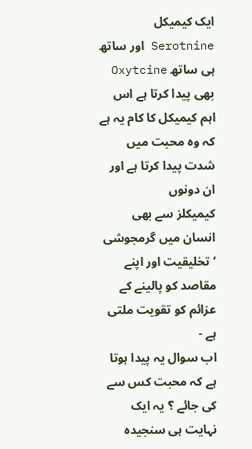ایک کیمیکل Serotnine اور ساتھ ہی ساتھ Oxytcine بھی پیدا کرتا ہے اس
اہم کیمیکل کا کام یہ ہے کہ وہ محبت میں شدت پیدا کرتا ہے اور ان دونوں
کیمیکلز سے بھی انسان میں گرمجوشی ‘ تخلیقیت اور اپنے مقاصد کو پالینے کے
عزائم کو تقویت ملتی ہے -
اب سوال یہ پیدا ہوتا ہے کہ محبت کس سے کی جائے ؟ یہ ایک نہایت ہی سنجیدہ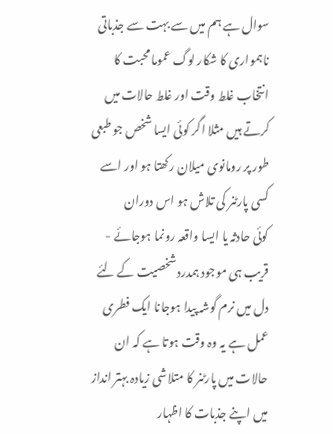سوال ہے ہم میں سے بہت سے جذباتی ناہمواری کا شکار لوگ عموما محبت کا
انتخاب غلط وقت اور غلط حالات میں کرتے ہیں مثلا اگر کوئی ایسا شخص جو طبعی
طور پر رومانوی میلان رکھتا ہو اور اسے کسی پارٹنر کی تلاش ہو اس دوران
کوئی حادثہ یا ایسا واقعہ رونما ہوجائے - قریب ہی موجود ہمدرد شخصیت کے لئے
دل میں نرم گوشہ پیدا ہوجانا ایک فطری عمل ہے یہ وہ وقت ہوتا ہے کہ ان
حالات میں پارٹنر کا متلاشی زیادہ بہتر انداز میں اپنے جذبات کا اظہار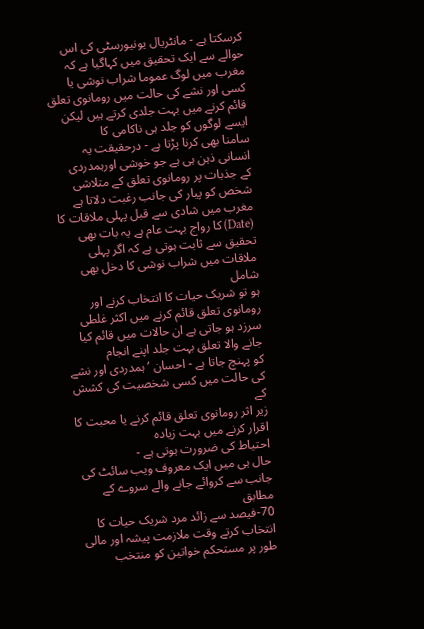کرسکتا ہے - مانٹریال یونیورسٹی کی اس حوالے سے ایک تحقیق میں کہاگیا ہے کہ
مغرب میں لوگ عموما شراب نوشی یا کسی اور نشے کی حالت میں رومانوی تعلق
قائم کرنے میں بہت جلدی کرتے ہیں لیکن ایسے لوگوں کو جلد ہی ناکامی کا
سامنا بھی کرنا پڑتا ہے - درحقیقت یہ انسانی ذہن ہی ہے جو خوشی اورہمدردی
کے جذبات پر رومانوی تعلق کے متلاشی شخص کو پیار کی جانب رغبت دلاتا ہے
مغرب میں شادی سے قبل پہلی ملاقات کا (Date) کا رواج بہت عام ہے یہ بات بھی
تحقیق سے ثابت ہوتی ہے کہ اگر پہلی ملاقات میں شراب نوشی کا دخل بھی شامل
ہو تو شریک حیات کا انتخاب کرنے اور رومانوی تعلق قائم کرنے میں اکثر غلطی
سرزد ہو جاتی ہے ان حالات میں قائم کیا جانے والا تعلق بہت جلد اپنے انجام
کو پہنچ جاتا ہے - احسان ‘ ہمدردی اور نشے کی حالت میں کسی شخصیت کی کشش کے
زیر اثر رومانوی تعلق قائم کرنے یا محبت کا اقرار کرنے میں بہت زیادہ
احتیاط کی ضرورت ہوتی ہے -
حال ہی میں ایک معروف ویب سائٹ کی جانب سے کروائے جانے والے سروے کے مطابق
70-فیصد سے زائد مرد شریک حیات کا انتخاب کرتے وقت ملازمت پیشہ اور مالی
طور پر مستحکم خواتین کو منتخب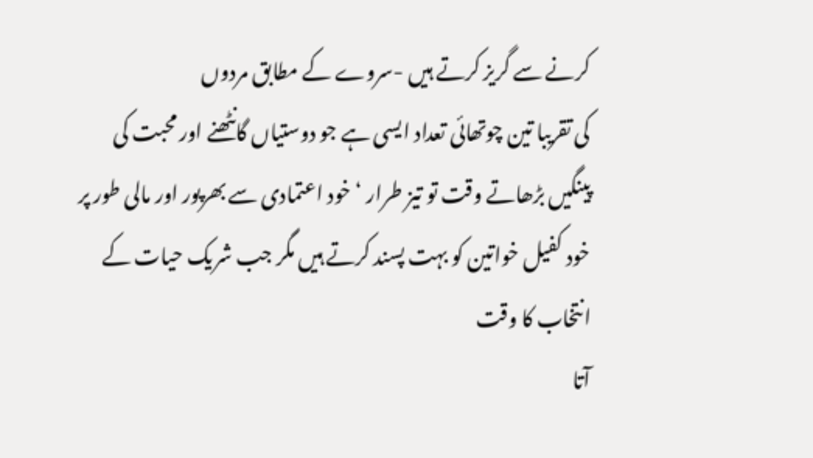کرنے سے گریز کرتے ہیں -سروے کے مطابق مردوں
کی تقریبا تین چوتھائی تعداد ایسی ہے جو دوستیاں گانٹھنے اور محبت کی
پینگیں بڑھاتے وقت تو تیز طرار ‘ خود اعتمادی سے بھرپور اور مالی طور پر
خود کفیل خواتین کو بہت پسند کرتے ہیں مگر جب شریک حیات کے انتخاب کا وقت
آتا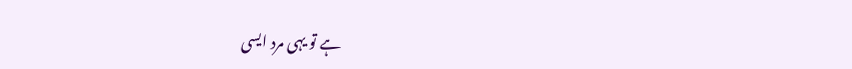ہے تو یہی مرد ایسی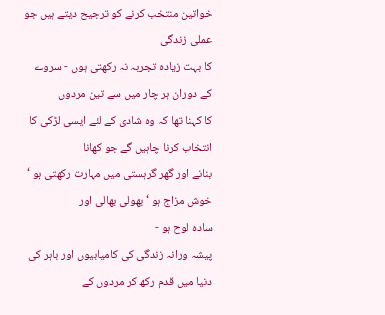خواتین منتخب کرنے کو ترجیح دیتے ہیں جو عملی زندگی
کا بہت زیادہ تجربہ نہ رکھتی ہوں - سروے کے دوران ہر چار میں سے تین مردوں
کا کہنا تھا کہ وہ شادی کے لئے ایسی لڑکی کا انتخاب کرنا چاہیں گے جو کھانا
بنانے اور گھر گرہستی میں مہارت رکھتی ہو ‘ خوش مزاج ہو ‘ بھولی بھالی اور
سادہ لوح ہو -
پیشہ ورانہ زندگی کی کامیابیوں اور باہر کی دنیا میں قدم رکھ کر مردوں کے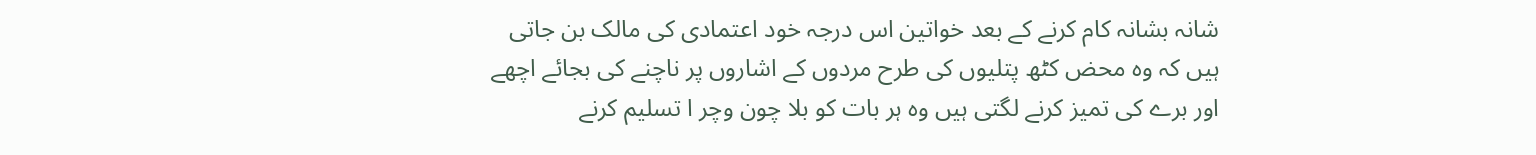شانہ بشانہ کام کرنے کے بعد خواتین اس درجہ خود اعتمادی کی مالک بن جاتی
ہیں کہ وہ محض کٹھ پتلیوں کی طرح مردوں کے اشاروں پر ناچنے کی بجائے اچھے
اور برے کی تمیز کرنے لگتی ہیں وہ ہر بات کو بلا چون وچر ا تسلیم کرنے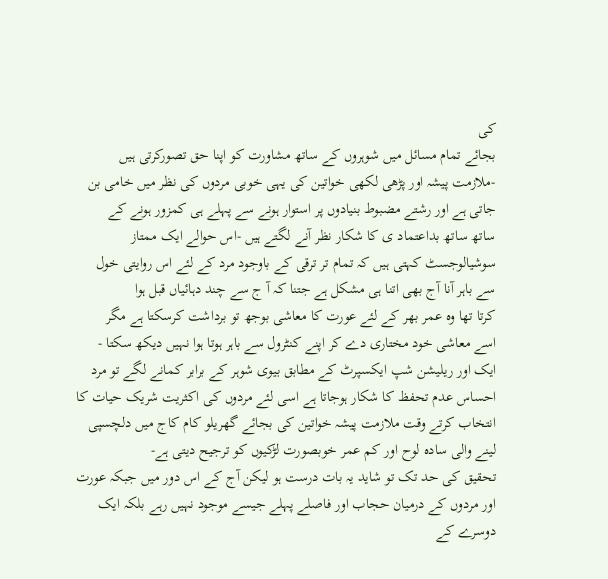کی
بجائے تمام مسائل میں شوہروں کے ساتھ مشاورت کو اپنا حق تصورکرتی ہیں
-ملازمت پیشہ اور پڑھی لکھی خواتین کی یہی خوبی مردوں کی نظر میں خامی بن
جاتی ہے اور رشتے مضبوط بنیادوں پر استوار ہونے سے پہلے ہی کمزور ہونے کے
ساتھ ساتھ بداعتماد ی کا شکار نظر آنے لگتے ہیں -اس حوالے ایک ممتاز
سوشیالوجسٹ کہتی ہیں کہ تمام تر ترقی کے باوجود مرد کے لئے اس روایتی خول
سے باہر آنا آج بھی اتنا ہی مشکل ہے جتنا کہ آ ج سے چند دہائیاں قبل ہوا
کرتا تھا وہ عمر بھر کے لئے عورت کا معاشی بوجھ تو برداشت کرسکتا ہے مگر
اسے معاشی خود مختاری دے کر اپنے کنٹرول سے باہر ہوتا ہوا نہیں دیکھ سکتا -
ایک اور ریلیشن شپ ایکسپرٹ کے مطابق بیوی شوہر کے برابر کمانے لگے تو مرد
احساس عدم تحفظ کا شکار ہوجاتا ہے اسی لئے مردوں کی اکثریت شریک حیات کا
انتخاب کرتے وقت ملازمت پیشہ خواتین کی بجائے گھریلو کام کاج میں دلچسپی
لینے والی سادہ لوح اور کم عمر خوبصورت لڑکیوں کو ترجیح دیتی ہے-
تحقیق کی حد تک تو شاید یہ بات درست ہو لیکن آج کے اس دور میں جبکہ عورت
اور مردوں کے درمیان حجاب اور فاصلے پہلے جیسے موجود نہیں رہے بلکہ ایک
دوسرے کے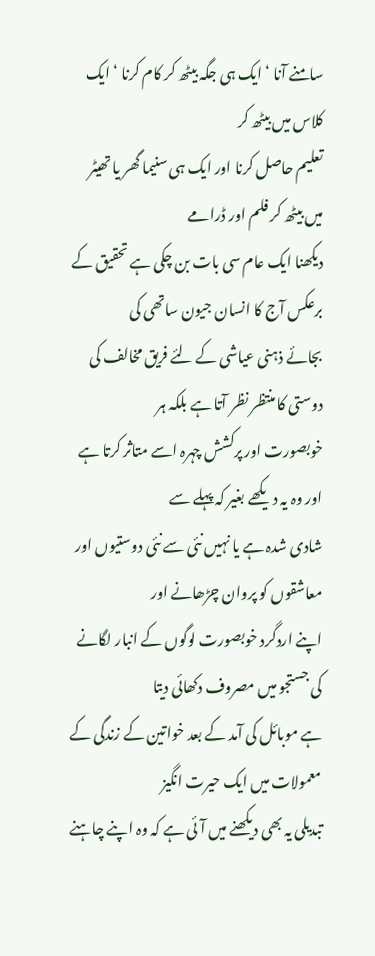سامنے آنا ‘ ایک ہی جگہ بیٹھ کر کام کرنا ‘ ایک کلاس میں بیٹھ کر
تعلیم حاصل کرنا اور ایک ہی سنیما گھر یا تھیٹر میں بیٹھ کر فلم اور ڈرامے
دیکھنا ایک عام سی بات بن چکی ہے تحقیق کے برعکس آج کا انسان جیون ساتھی کی
بجائے ذہنی عیاشی کے لئے فریق مخالف کی دوستی کا منتظر نظر آتا ہے بلکہ ہر
خوبصورت اور پرکشش چہرہ اسے متاثر کرتا ہے اور وہ یہ دیکھے بغیر کہ پہلے سے
شادی شدہ ہے یا نہیں نئی سے نئی دوستیوں اور معاشقوں کو پروان چڑھانے اور
اپنے اردگرد خوبصورت لوگوں کے انبار لگانے کی جستجو میں مصروف دکھائی دیتا
ہے موبائل کی آمد کے بعد خواتین کے زندگی کے معمولات میں ایک حیرت انگیز
تبدیلی یہ بھی دیکھنے میں آئی ہے کہ وہ اپنے چاہنے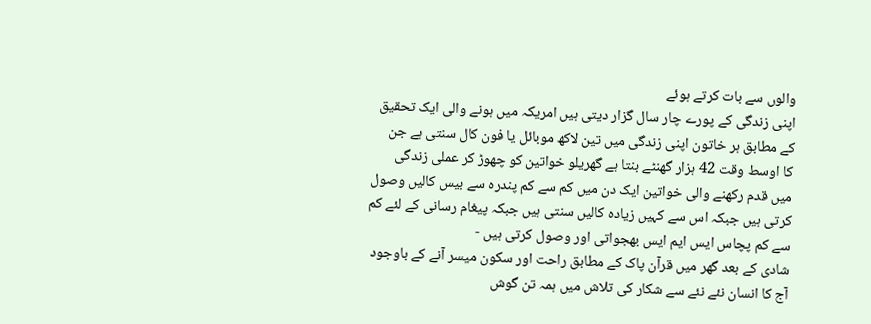والوں سے بات کرتے ہوئے
اپنی زندگی کے پورے چار سال گزار دیتی ہیں امریکہ میں ہونے والی ایک تحقیق
کے مطابق ہر خاتون اپنی زندگی میں تین لاکھ موبائل یا فون کال سنتی ہے جن
کا اوسط وقت 42 ہزار گھنٹے بنتا ہے گھریلو خواتین کو چھوڑ کر عملی زندگی
میں قدم رکھنے والی خواتین ایک دن میں کم سے کم پندرہ سے بیس کالیں وصول
کرتی ہیں جبکہ اس سے کہیں زیادہ کالیں سنتی ہیں جبکہ پیغام رسانی کے لئے کم
سے کم پچاس ایس ایم ایس بھجواتی اور وصول کرتی ہیں -
شادی کے بعد گھر میں قرآن پاک کے مطابق راحت اور سکون میسر آنے کے باوجود
آج کا انسان نئے نئے سے شکار کی تلاش میں ہمہ تن گوش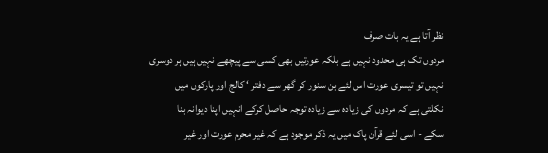نظر آتا ہے یہ بات صرف
مردوں تک ہی محدود نہیں ہے بلکہ عورتیں بھی کسی سے پیچھے نہیں ہیں ہر دوسری
نہیں تو تیسری عورت اس لئے بن سنور کر گھر سے دفتر ‘ کالج اور پارکوں میں
نکلتی ہے کہ مردوں کی زیادہ سے زیادہ توجہ حاصل کرکے انہیں اپنا دیوانہ بنا
سکے - اسی لئے قرآن پاک میں یہ ذکر موجود ہے کہ غیر محرم عورت اور غیر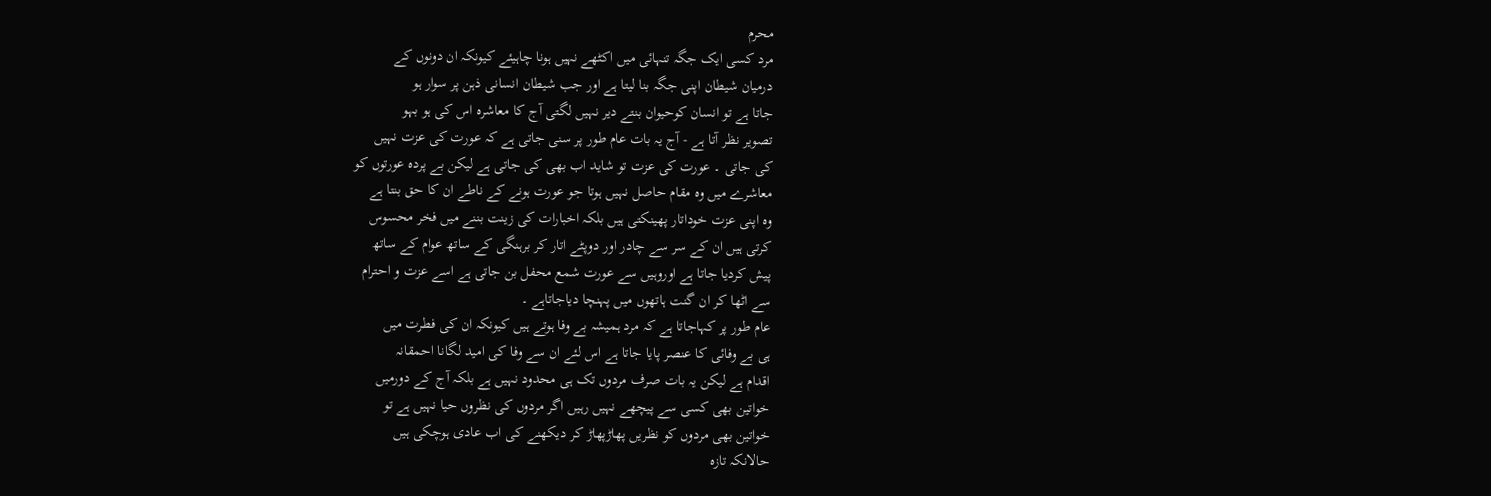محرم
مرد کسی ایک جگہ تنہائی میں اکٹھے نہیں ہونا چاہیئے کیونکہ ان دونوں کے
درمیان شیطان اپنی جگہ بنا لیتا ہے اور جب شیطان انسانی ذہن پر سوار ہو
جاتا ہے تو انسان کوحیوان بنتے دیر نہیں لگتی آج کا معاشرہ اس کی ہو بہو
تصویر نظر آتا ہے - آج یہ بات عام طور پر سنی جاتی ہے کہ عورت کی عزت نہیں
کی جاتی ۔ عورت کی عزت تو شاید اب بھی کی جاتی ہے لیکن بے پردہ عورتوں کو
معاشرے میں وہ مقام حاصل نہیں ہوتا جو عورت ہونے کے ناطے ان کا حق بنتا ہے
وہ اپنی عزت خوداتار پھینکتی ہیں بلکہ اخبارات کی زینت بننے میں فخر محسوس
کرتی ہیں ان کے سر سے چادر اور دوپٹے اتار کر برہنگی کے ساتھ عوام کے ساتھ
پیش کردیا جاتا ہے اوروہیں سے عورت شمع محفل بن جاتی ہے اسے عزت و احترام
سے اٹھا کر ان گنت ہاتھوں میں پہنچا دیاجاتاہے ۔
عام طور پر کہاجاتا ہے کہ مرد ہمیشہ بے وفا ہوتے ہیں کیونکہ ان کی فطرت میں
ہی بے وفائی کا عنصر پایا جاتا ہے اس لئے ان سے وفا کی امید لگانا احمقانہ
اقدام ہے لیکن یہ بات صرف مردوں تک ہی محدود نہیں ہے بلکہ آج کے دورمیں
خواتین بھی کسی سے پیچھے نہیں رہیں اگر مردوں کی نظروں حیا نہیں ہے تو
خواتین بھی مردوں کو نظریں پھاڑپھاڑ کر دیکھنے کی اب عادی ہوچکی ہیں
حالانکہ تازہ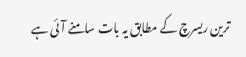ترین ریسرچ کے مطابق یہ بات سامنے آئی ہے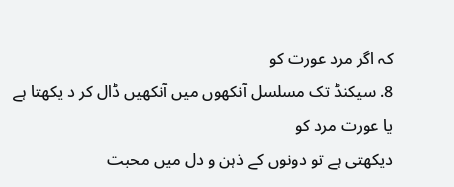کہ اگر مرد عورت کو
8. سیکنڈ تک مسلسل آنکھوں میں آنکھیں ڈال کر د یکھتا ہے یا عورت مرد کو
دیکھتی ہے تو دونوں کے ذہن و دل میں محبت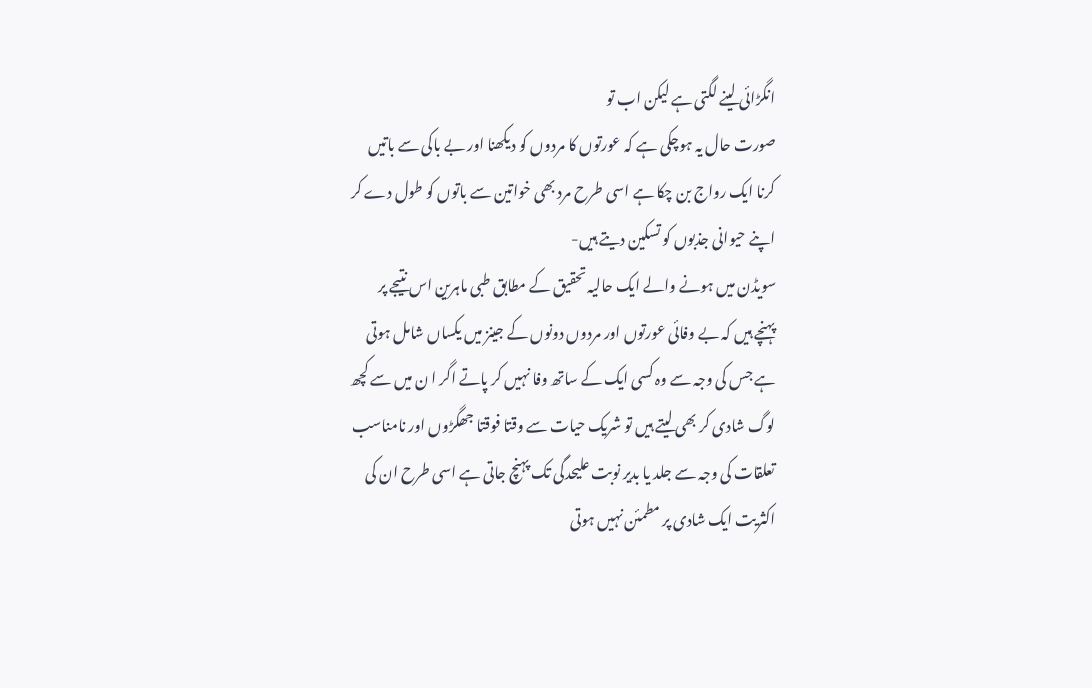انگڑائی لینے لگتی ہے لیکن اب تو
صورت حال یہ ہوچکی ہے کہ عورتوں کا مردوں کو دیکھنا اور بے باکی سے باتیں
کرنا ایک رواج بن چکا ہے اسی طرح مرد بھی خواتین سے باتوں کو طول دے کر
اپنے حیوانی جذبوں کو تسکین دیتے ہیں-
سویڈن میں ہونے والے ایک حالیہ تحقیق کے مطابق طبی ماہرین اس نتیجے پر
پہنچے ہیں کہ بے وفائی عورتوں اور مردوں دونوں کے جینز میں یکساں شامل ہوتی
ہے جس کی وجہ سے وہ کسی ایک کے ساتھ وفا نہیں کر پاتے اگر ا ن میں سے کچھ
لوگ شادی کر بھی لیتے ہیں تو شریک حیات سے وقتا فوقتا جھگڑوں اور نامناسب
تعلقات کی وجہ سے جلد یا بدیر نوبت علیحدگی تک پہنچ جاتی ہے اسی طرح ان کی
اکثریت ایک شادی پر مطمئن نہیں ہوتی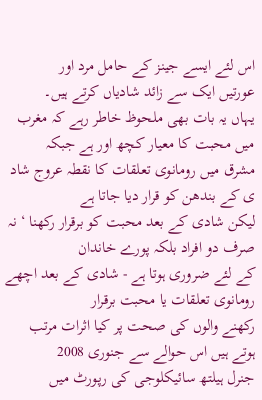اس لئے ایسے جینز کے حامل مرد اور
عورتیں ایک سے زائد شادیاں کرتے ہیں۔
یہاں یہ بات بھی ملحوظ خاطر رہے کہ مغرب میں محبت کا معیار کچھ اور ہے جبکہ
مشرق میں رومانوی تعلقات کا نقطہ عروج شاد ی کے بندھن کو قرار دیا جاتا ہے
لیکن شادی کے بعد محبت کو برقرار رکھنا ‘ نہ صرف دو افراد بلکہ پورے خاندان
کے لئے ضروری ہوتا ہے - شادی کے بعد اچھے رومانوی تعلقات یا محبت برقرار
رکھنے والوں کی صحت پر کیا اثرات مرتب ہوتے ہیں اس حوالے سے جنوری 2008
جنرل ہیلتھ سائیکلوجی کی رپورٹ میں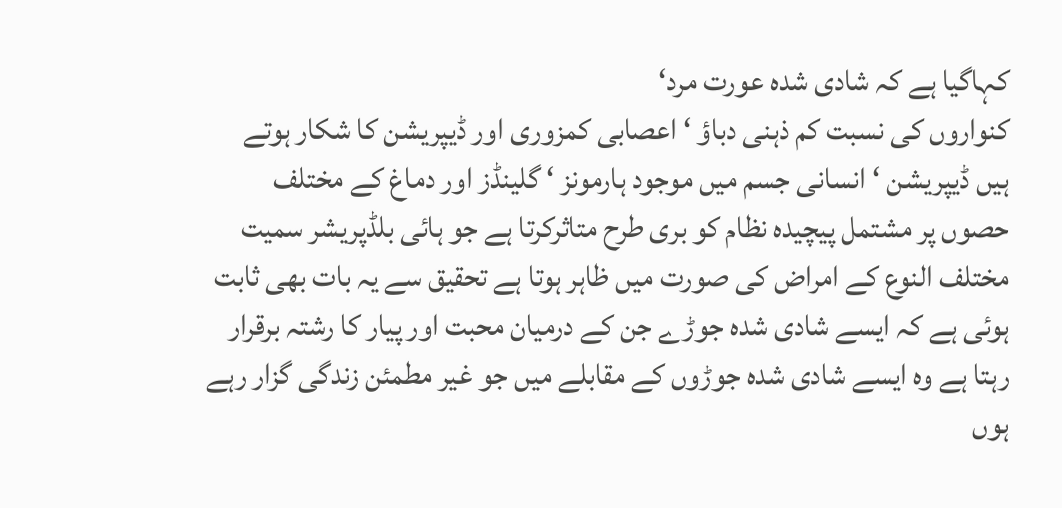کہاگیا ہے کہ شادی شدہ عورت مرد‘
کنواروں کی نسبت کم ذہنی دباؤ ‘ اعصابی کمزوری اور ڈیپریشن کا شکار ہوتے
ہیں ڈیپریشن ‘ انسانی جسم میں موجود ہارمونز ‘ گلینڈز اور دماغ کے مختلف
حصوں پر مشتمل پیچیدہ نظام کو بری طرح متاثرکرتا ہے جو ہائی بلڈپریشر سمیت
مختلف النوع کے امراض کی صورت میں ظاہر ہوتا ہے تحقیق سے یہ بات بھی ثابت
ہوئی ہے کہ ایسے شادی شدہ جوڑے جن کے درمیان محبت اور پیار کا رشتہ برقرار
رہتا ہے وہ ایسے شادی شدہ جوڑوں کے مقابلے میں جو غیر مطمئن زندگی گزار رہے
ہوں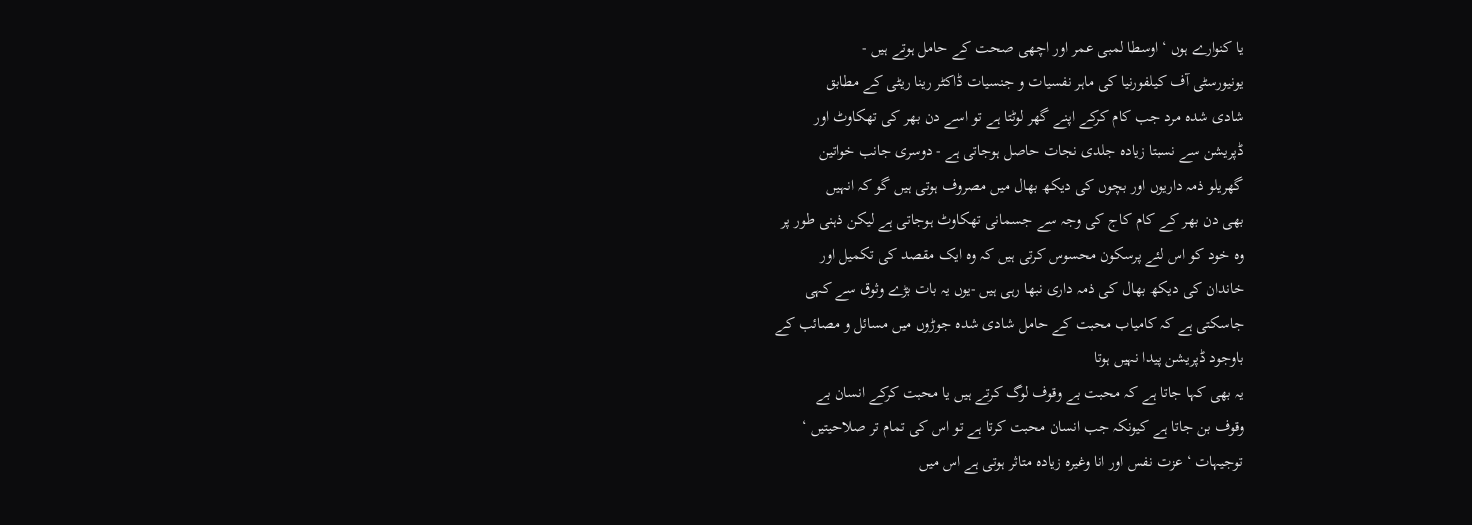یا کنوارے ہوں ‘ اوسطا لمبی عمر اور اچھی صحت کے حامل ہوتے ہیں -
یونیورسٹی آف کیلفورنیا کی ماہر نفسیات و جنسیات ڈاکٹر رینا ریٹی کے مطابق
شادی شدہ مرد جب کام کرکے اپنے گھر لوٹتا ہے تو اسے دن بھر کی تھکاوٹ اور
ڈپریشن سے نسبتا زیادہ جلدی نجات حاصل ہوجاتی ہے - دوسری جانب خواتین
گھریلو ذمہ داریوں اور بچوں کی دیکھ بھال میں مصروف ہوتی ہیں گو کہ انہیں
بھی دن بھر کے کام کاج کی وجہ سے جسمانی تھکاوٹ ہوجاتی ہے لیکن ذہنی طور پر
وہ خود کو اس لئے پرسکون محسوس کرتی ہیں کہ وہ ایک مقصد کی تکمیل اور
خاندان کی دیکھ بھال کی ذمہ داری نبھا رہی ہیں -یوں یہ بات بڑے وثوق سے کہی
جاسکتی ہے کہ کامیاب محبت کے حامل شادی شدہ جوڑوں میں مسائل و مصائب کے
باوجود ڈپریشن پیدا نہیں ہوتا
یہ بھی کہا جاتا ہے کہ محبت بے وقوف لوگ کرتے ہیں یا محبت کرکے انسان بے
وقوف بن جاتا ہے کیونکہ جب انسان محبت کرتا ہے تو اس کی تمام تر صلاحیتیں ‘
توجیہات ‘ عزت نفس اور انا وغیرہ زیادہ متاثر ہوتی ہے اس میں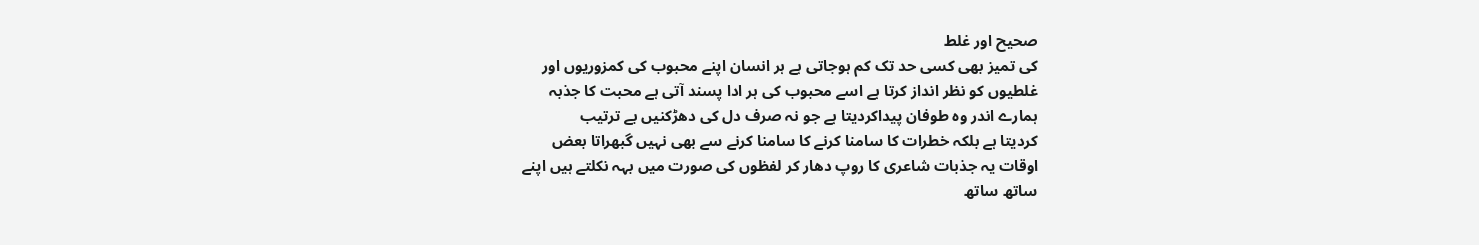صحیح اور غلط
کی تمیز بھی کسی حد تک کم ہوجاتی ہے ہر انسان اپنے محبوب کی کمزوریوں اور
غلطیوں کو نظر انداز کرتا ہے اسے محبوب کی ہر ادا پسند آتی ہے محبت کا جذبہ
ہمارے اندر وہ طوفان پیداکردیتا ہے جو نہ صرف دل کی دھڑکنیں بے ترتیب
کردیتا ہے بلکہ خطرات کا سامنا کرنے کا سامنا کرنے سے بھی نہیں گبھراتا بعض
اوقات یہ جذبات شاعری کا روپ دھار کر لفظوں کی صورت میں بہہ نکلتے ہیں اپنے
ساتھ ساتھ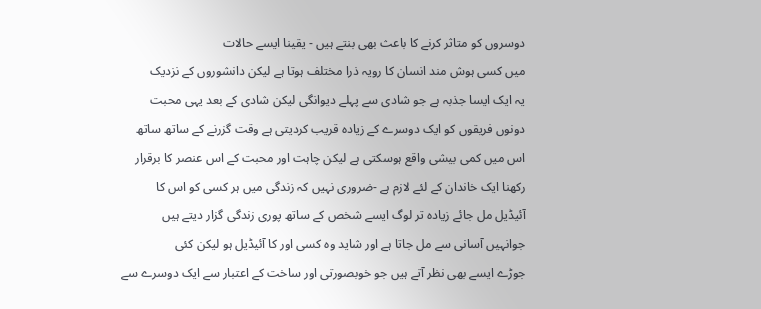دوسروں کو متاثر کرنے کا باعث بھی بنتے ہیں - یقینا ایسے حالات
میں کسی ہوش مند انسان کا رویہ ذرا مختلف ہوتا ہے لیکن دانشوروں کے نزدیک
یہ ایک ایسا جذبہ ہے جو شادی سے پہلے دیوانگی لیکن شادی کے بعد یہی محبت
دونوں فریقوں کو ایک دوسرے کے زیادہ قریب کردیتی ہے وقت گزرنے کے ساتھ ساتھ
اس میں کمی بیشی واقع ہوسکتی ہے لیکن چاہت اور محبت کے اس عنصر کا برقرار
رکھنا ایک خاندان کے لئے لازم ہے -ضروری نہیں کہ زندگی میں ہر کسی کو اس کا
آئیڈیل مل جائے زیادہ تر لوگ ایسے شخص کے ساتھ پوری زندگی گزار دیتے ہیں
جوانہیں آسانی سے مل جاتا ہے اور شاید وہ کسی اور کا آئیڈیل ہو لیکن کئی
جوڑے ایسے بھی نظر آتے ہیں جو خوبصورتی اور ساخت کے اعتبار سے ایک دوسرے سے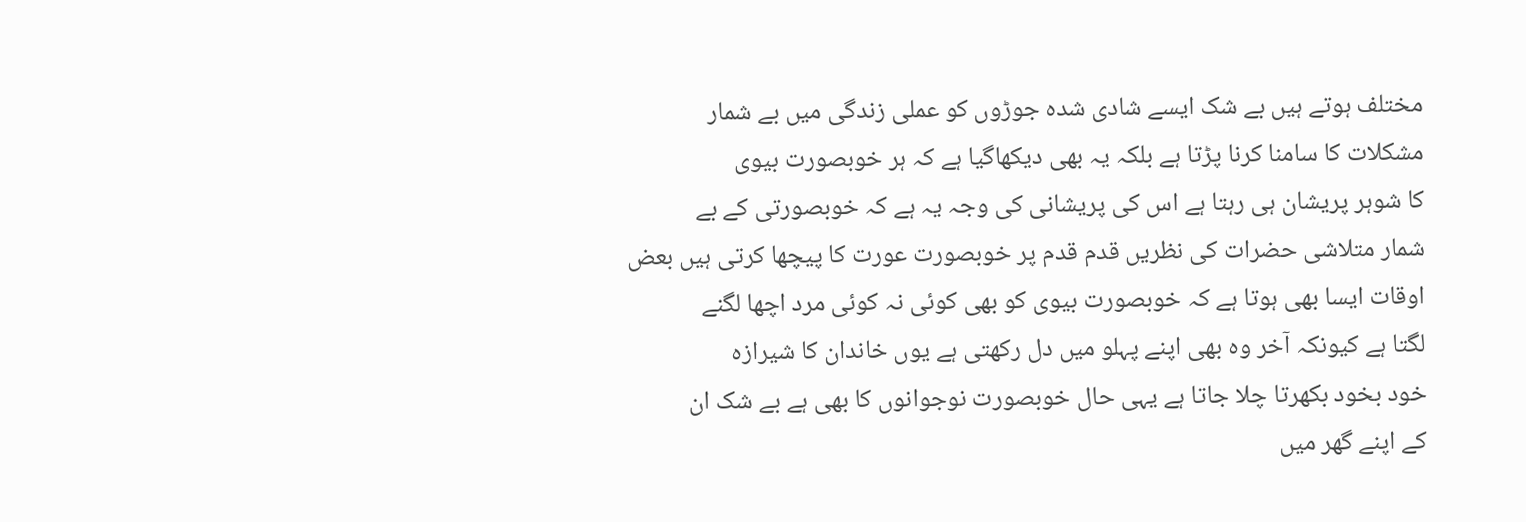مختلف ہوتے ہیں بے شک ایسے شادی شدہ جوڑوں کو عملی زندگی میں بے شمار
مشکلات کا سامنا کرنا پڑتا ہے بلکہ یہ بھی دیکھاگیا ہے کہ ہر خوبصورت بیوی
کا شوہر پریشان ہی رہتا ہے اس کی پریشانی کی وجہ یہ ہے کہ خوبصورتی کے بے
شمار متلاشی حضرات کی نظریں قدم قدم پر خوبصورت عورت کا پیچھا کرتی ہیں بعض
اوقات ایسا بھی ہوتا ہے کہ خوبصورت بیوی کو بھی کوئی نہ کوئی مرد اچھا لگنے
لگتا ہے کیونکہ آخر وہ بھی اپنے پہلو میں دل رکھتی ہے یوں خاندان کا شیرازہ
خود بخود بکھرتا چلا جاتا ہے یہی حال خوبصورت نوجوانوں کا بھی ہے بے شک ان
کے اپنے گھر میں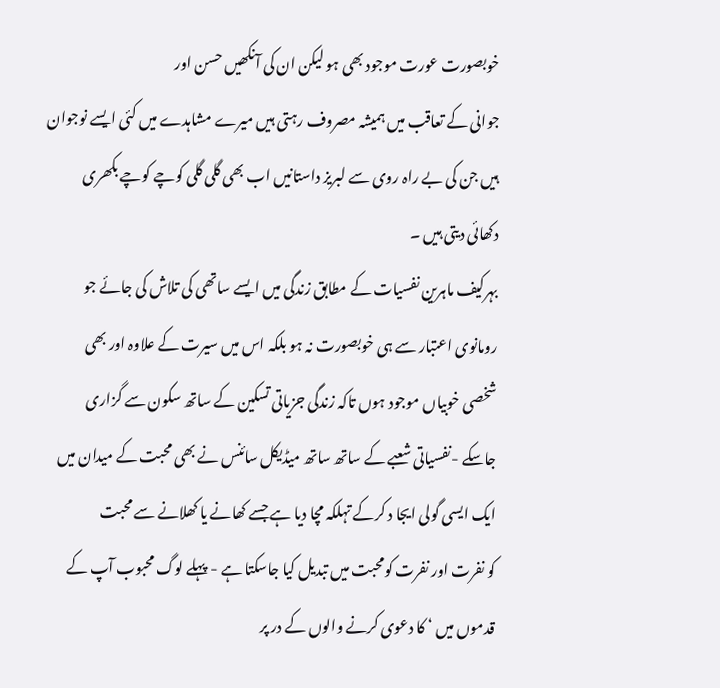خوبصورت عورت موجود بھی ہو لیکن ان کی آنکھیں حسن اور
جوانی کے تعاقب میں ہمیشہ مصروف رہتی ہیں میرے مشاہدے میں کئی ایسے نوجوان
ہیں جن کی بے راہ روی سے لبریز داستانیں اب بھی گلی گلی کوچے کوچے بکھری
دکھائی دیتی ہیں ۔
بہرکیف ماہرین نفسیات کے مطابق زندگی میں ایسے ساتھی کی تلاش کی جائے جو
رومانوی اعتبار سے ہی خوبصورت نہ ہو بلکہ اس میں سیرت کے علاوہ اور بھی
شخصی خوبیاں موجود ہوں تاکہ زندگی جزیاتی تسکین کے ساتھ سکون سے گزاری
جاسکے -نفسیاتی شعبے کے ساتھ ساتھ میڈیکل سائنس نے بھی محبت کے میدان میں
ایک ایسی گولی ایجا د کرکے تہلکہ مچا دیا ہے جسے کھانے یا کھلانے سے محبت
کو نفرت اور نفرت کومحبت میں تبدیل کیا جاسکتا ہے - پہلے لوگ محبوب آپ کے
قدموں میں ‘ کا دعوی کرنے والوں کے در پر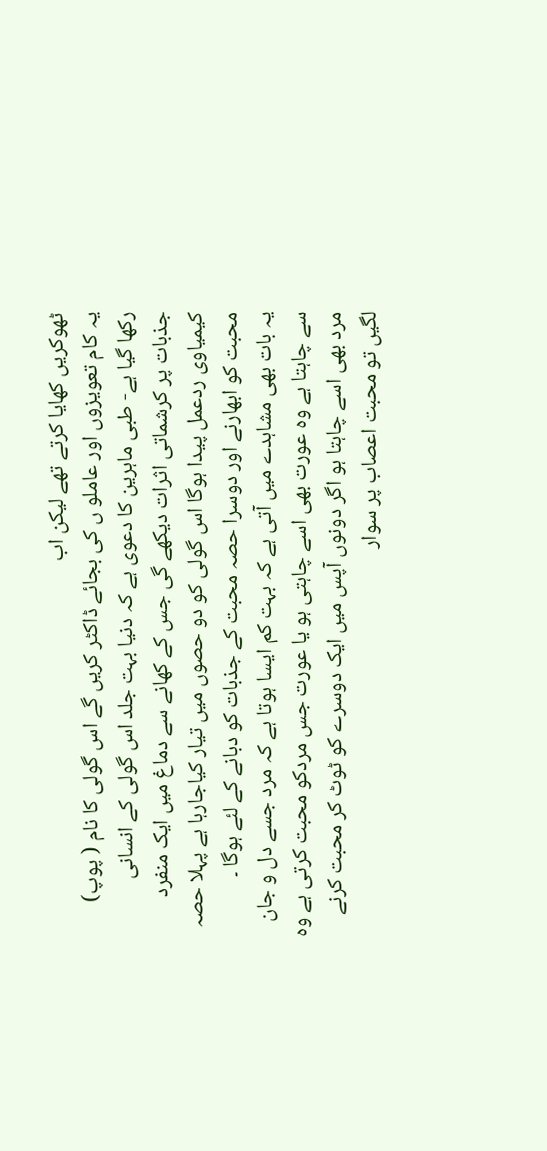ٹھوکریں کھایا کرتے تھے لیکن اب
یہ کام تعویزوں اور عاملو ں کی بجائے ڈاکٹر کریں گے اس گولی کا نام ( پوپ)
رکھا گیا ہے- طبی ماہرین کا دعوی ہے کہ دنیا بہت جلد اس گولی کے انسانی
جذبات پر کرشماتی اثرات دیکھے گی جس کے کھانے سے دماغ میں ایک منفرد
کیمیاوی ردعمل پیدا ہوگا اس گولی کو دو حصوں میں تیار کیاجارہا ہے پہلا حصہ
محبت کو ابھارنے اور دوسرا حصہ محبت کے جذبات کو دبانے کے لئے ہوگا ۔
یہ بات بھی مشاہدے میں آتی ہے کہ بہت کم ایسا ہوتا ہے کہ مرد جسے دل و جان
سے چاہتا ہے وہ عورت بھی اسے چاہتی ہو یا عورت جس مردکو محبت کرتی ہے وہ
مرد بھی اسے چاہتا ہو اگر دونوں آپس میں ایک دوسرے کو ٹوٹ کر محبت کرنے
لگیں تو محبت اعصاب پر سوار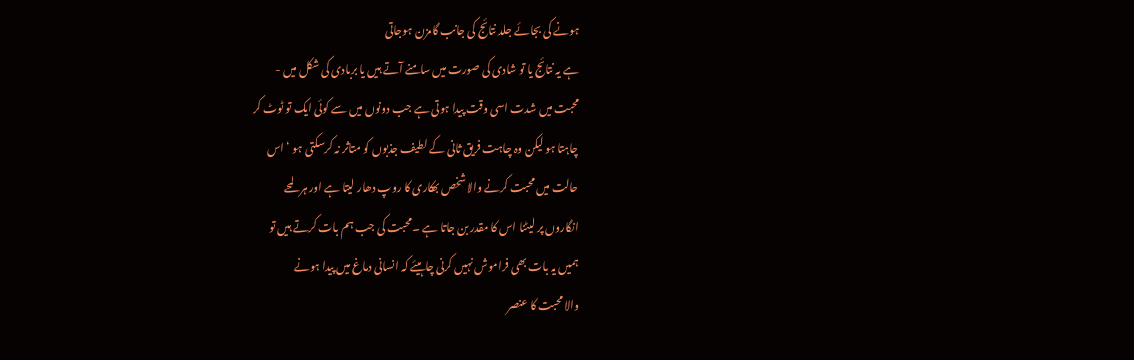ہونے کی بجائے جلد نتائج کی جانب گامزن ہوجاتی
ہے یہ نتائج یا تو شادی کی صورت میں سامنے آتے ہیں یا بربادی کی شکل میں -
محبت میں شدت اسی وقت پیدا ہوتی ہے جب دونوں میں سے کوئی ایک تو ٹوٹ کر
چاہتا ہو لیکن وہ چاہت فریق ثانی کے لطیف جذبوں کو متاثر نہ کرسکتی ہو ‘ اس
حالت میں محبت کرنے والا شخص بھکاری کا روپ دھار لیتا ہے اور ہر لمحے
انگاروں پر لیٹنا اس کا مقدر بن جاتا ہے ۔محبت کی جب ہم بات کرتے ہیں تو
ہمیں یہ بات بھی فراموش نہیں کرنی چاہیئے کہ انسانی دماغ میں پیدا ہونے
والا محبت کا عنصر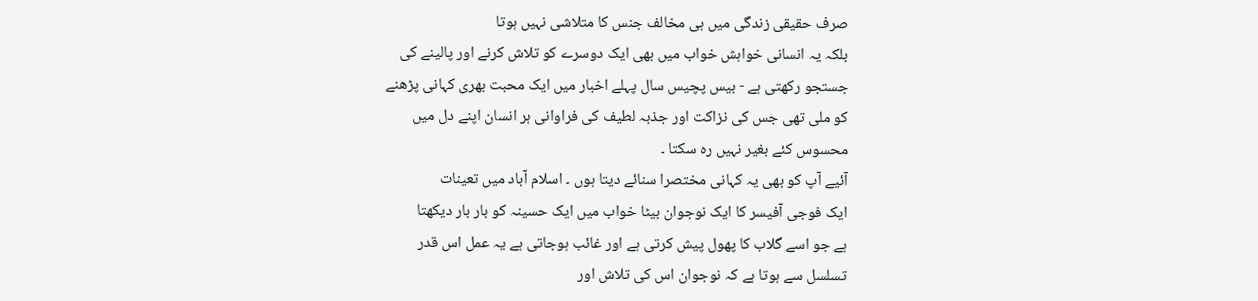صرف حقیقی زندگی میں ہی مخالف جنس کا متلاشی نہیں ہوتا
بلکہ یہ انسانی خواہش خواب میں بھی ایک دوسرے کو تلاش کرنے اور پالینے کی
جستجو رکھتی ہے - بیس پچیس سال پہلے اخبار میں ایک محبت بھری کہانی پڑھنے
کو ملی تھی جس کی نزاکت اور جذبہ لطیف کی فراوانی ہر انسان اپنے دل میں
محسوس کئے بغیر نہیں رہ سکتا ۔
آئیے آپ کو بھی یہ کہانی مختصرا سنائے دیتا ہوں ۔ اسلام آباد میں تعینات
ایک فوجی آفیسر کا ایک نوجوان بیٹا خواب میں ایک حسینہ کو بار بار دیکھتا
ہے جو اسے گلاب کا پھول پیش کرتی ہے اور غائب ہوجاتی ہے یہ عمل اس قدر
تسلسل سے ہوتا ہے کہ نوجوان اس کی تلاش اور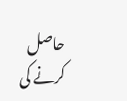حاصل کرنے کی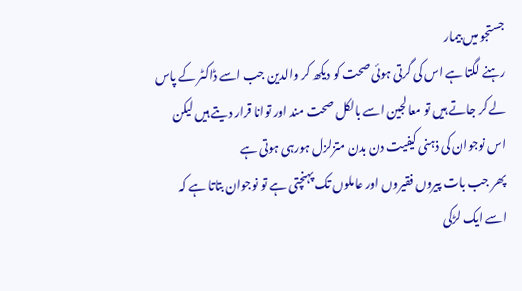جستجو میں بیمار
رہنے لگتا ہے اس کی گرتی ہوئی صحت کو دیکھ کر والدین جب اسے ڈاکٹر کے پاس
لے کر جاتے ہیں تو معالجین اسے بالکل صحت مند اور توانا قرار دیتے ہیں لیکن
اس نوجوان کی ذہنی کیفیت دن بدن متزلزل ہورہی ہوتی ہے
پھر جب بات پیروں فقیروں اور عاملوں تک پہنچتی ہے تو نوجوان بتاتا ہے کہ
اسے ایک لڑکی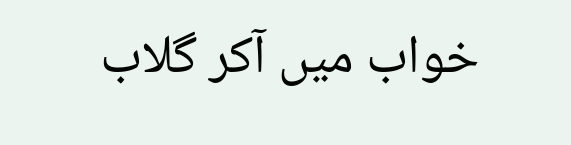خواب میں آکر گلاب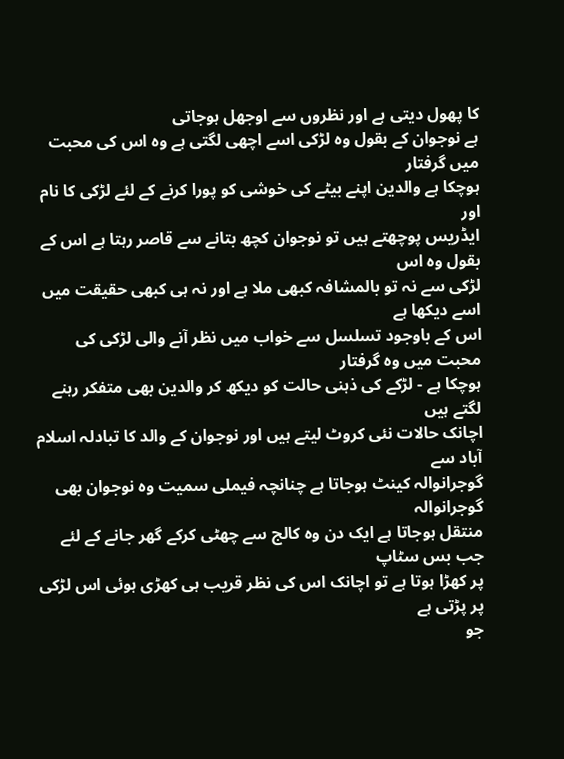کا پھول دیتی ہے اور نظروں سے اوجھل ہوجاتی
ہے نوجوان کے بقول وہ لڑکی اسے اچھی لگتی ہے وہ اس کی محبت میں گرفتار
ہوچکا ہے والدین اپنے بیٹے کی خوشی کو پورا کرنے کے لئے لڑکی کا نام اور
ایڈریس پوچھتے ہیں تو نوجوان کچھ بتانے سے قاصر رہتا ہے اس کے بقول وہ اس
لڑکی سے نہ تو بالمشافہ کبھی ملا ہے اور نہ ہی کبھی حقیقت میں اسے دیکھا ہے
اس کے باوجود تسلسل سے خواب میں نظر آنے والی لڑکی کی محبت میں وہ گرفتار
ہوچکا ہے - لڑکے کی ذہنی حالت کو دیکھ کر والدین بھی متفکر رہنے لگتے ہیں
اچانک حالات نئی کروٹ لیتے ہیں اور نوجوان کے والد کا تبادلہ اسلام آباد سے
گوجرانوالہ کینٹ ہوجاتا ہے چنانچہ فیملی سمیت وہ نوجوان بھی گوجرانوالہ
منتقل ہوجاتا ہے ایک دن وہ کالج سے چھٹی کرکے گھر جانے کے لئے جب بس سٹاپ
پر کھڑا ہوتا ہے تو اچانک اس کی نظر قریب ہی کھڑی ہوئی اس لڑکی پر پڑتی ہے
جو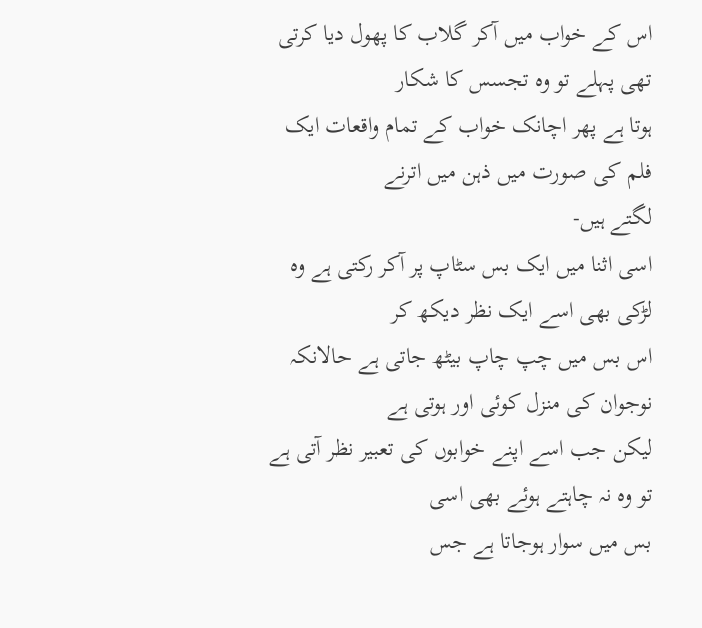اس کے خواب میں آکر گلاب کا پھول دیا کرتی تھی پہلے تو وہ تجسس کا شکار
ہوتا ہے پھر اچانک خواب کے تمام واقعات ایک فلم کی صورت میں ذہن میں اترنے
لگتے ہیں-
اسی اثنا میں ایک بس سٹاپ پر آکر رکتی ہے وہ لڑکی بھی اسے ایک نظر دیکھ کر
اس بس میں چپ چاپ بیٹھ جاتی ہے حالانکہ نوجوان کی منزل کوئی اور ہوتی ہے
لیکن جب اسے اپنے خوابوں کی تعبیر نظر آتی ہے تو وہ نہ چاہتے ہوئے بھی اسی
بس میں سوار ہوجاتا ہے جس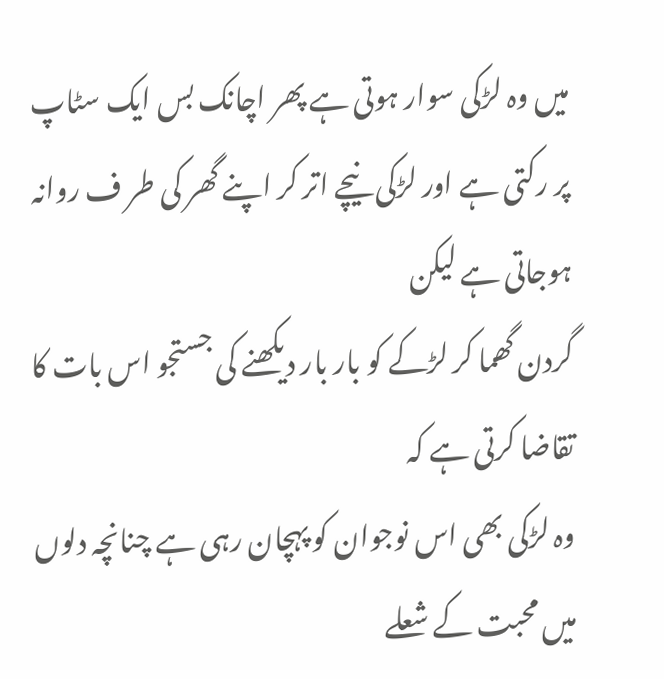میں وہ لڑکی سوار ہوتی ہے پھر اچانک بس ایک سٹاپ
پر رکتی ہے اور لڑکی نیچے اتر کر اپنے گھر کی طر ف روانہ ہوجاتی ہے لیکن
گردن گھما کر لڑکے کو بار بار دیکھنے کی جستجو اس بات کا تقاضا کرتی ہے کہ
وہ لڑکی بھی اس نوجوان کو پہچان رہی ہے چنانچہ دلوں میں محبت کے شعلے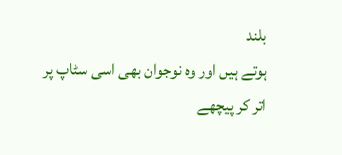بلند
ہوتے ہیں اور وہ نوجوان بھی اسی سٹاپ پر اتر کر پیچھے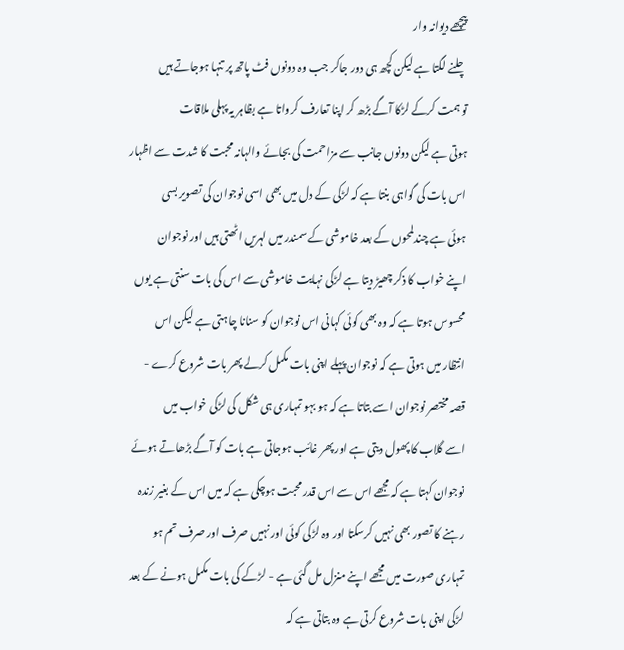پیچھے دیوانہ وار
چلنے لگتا ہے لیکن کچھ ہی دور جاکر جب وہ دونوں فٹ پاتھ پر تنہا ہوجاتے ہیں
تو ہمت کرکے لڑکا آگے بڑھ کر اپنا تعارف کرواتا ہے بظاہر یہ پہلی ملاقات
ہوتی ہے لیکن دونوں جانب سے مزاحمت کی بجائے والہانہ محبت کا شدت سے اظہار
اس بات کی گواہی بنتا ہے کہ لڑکی کے دل میں بھی اسی نوجوان کی تصویر بسی
ہوئی ہے چندلمحوں کے بعد خاموشی کے سمندر میں لہریں اٹھتی ہیں اور نوجوان
اپنے خواب کا ذکر چھیڑ دیتا ہے لڑکی نہایت خاموشی سے اس کی بات سنتی ہے یوں
محسوس ہوتا ہے کہ وہ بھی کوئی کہانی اس نوجوان کو سنانا چاہتی ہے لیکن اس
انتظار میں ہوتی ہے کہ نوجوان پہلے اپنی بات مکمل کرلے پھر بات شروع کرے -
قصہ مختصر نوجوان اسے بتاتا ہے کہ ہو بہو تمہاری ہی شکل کی لڑکی خواب میں
اسے گلاب کا پھول دیتی ہے اور پھر غائب ہوجاتی ہے بات کو آگے بڑھاتے ہوئے
نوجوان کہتا ہے کہ مجھے اس سے اس قدر محبت ہوچکی ہے کہ میں اس کے بغیر زندہ
رہنے کا تصور بھی نہیں کرسکتا اور وہ لڑکی کوئی اور نہیں صرف اور صرف تم ہو
تمہاری صورت میں مجھے اپنے منزل مل گئی ہے - لڑکے کی بات مکمل ہونے کے بعد
لڑکی اپنی بات شروع کرتی ہے وہ بتاتی ہے کہ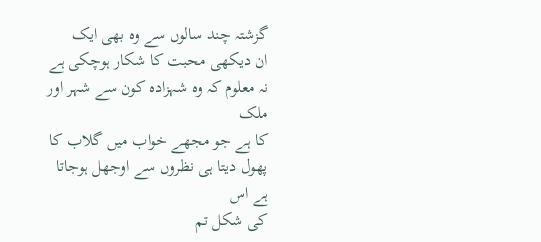گزشتہ چند سالوں سے وہ بھی ایک
ان دیکھی محبت کا شکار ہوچکی ہے نہ معلوم کہ وہ شہزادہ کون سے شہر اور ملک
کا ہے جو مجھے خواب میں گلاب کا پھول دیتا ہی نظروں سے اوجھل ہوجاتا ہے اس
کی شکل تم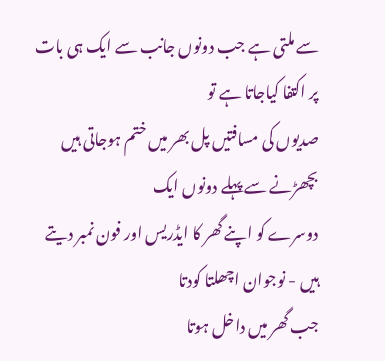سے ملتی ہے جب دونوں جانب سے ایک ہی بات پر اکتفا کیاجاتا ہے تو
صدیوں کی مسافتیں پل بھر میں ختم ہوجاتی ہیں بچھڑنے سے پہلے دونوں ایک
دوسرے کو اپنے گھر کا ایڈریس اور فون نمبر دیتے ہیں - نوجوان اچھلتا کودتا
جب گھر میں داخل ہوتا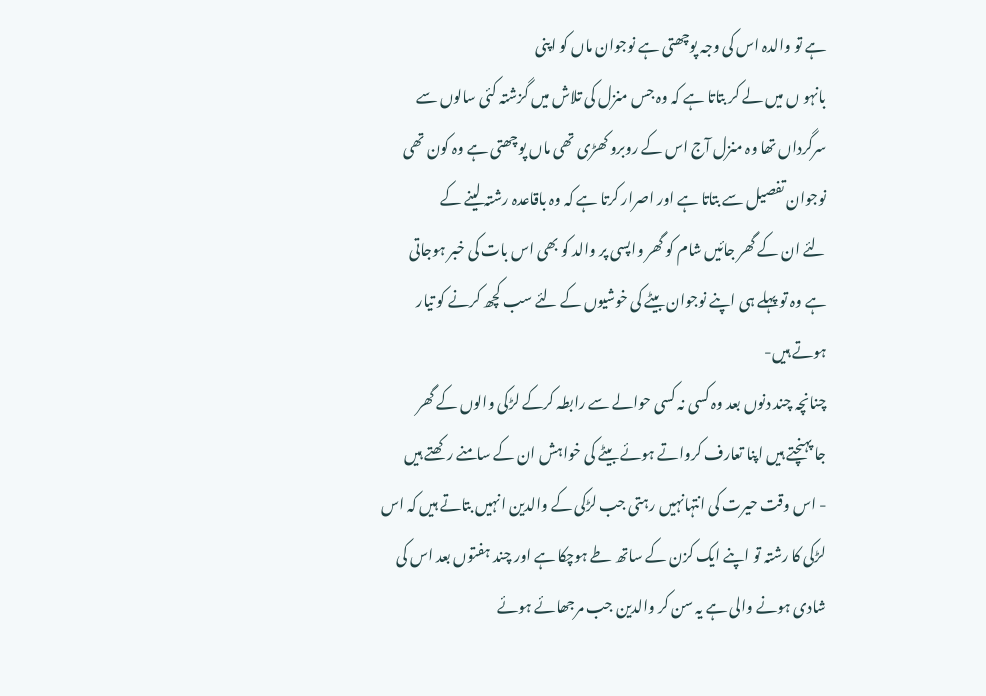ہے تو والدہ اس کی وجہ پوچھتی ہے نوجوان ماں کو اپنی
بانہو ں میں لے کر بتاتا ہے کہ وہ جس منزل کی تلاش میں گزشتہ کئی سالوں سے
سرگرداں تھا وہ منزل آج اس کے روبرو کھڑی تھی ماں پوچھتی ہے وہ کون تھی
نوجوان تفصیل سے بتاتا ہے اور اصرار کرتا ہے کہ وہ باقاعدہ رشتہ لینے کے
لئے ان کے گھر جائیں شام کو گھر واپسی پر والد کو بھی اس بات کی خبر ہوجاتی
ہے وہ تو پہلے ہی اپنے نوجوان بیٹے کی خوشیوں کے لئے سب کچھ کرنے کو تیار
ہوتے ہیں-
چنانچہ چند دنوں بعد وہ کسی نہ کسی حوالے سے رابطہ کرکے لڑکی والوں کے گھر
جا پہنچتے ہیں اپنا تعارف کرواتے ہوئے بیٹے کی خواہش ان کے سامنے رکھتے ہیں
- اس وقت حیرت کی انتہانہیں رہتی جب لڑکی کے والدین انہیں بتاتے ہیں کہ اس
لڑکی کا رشتہ تو اپنے ایک کزن کے ساتھ طے ہوچکا ہے اور چند ہفتوں بعد اس کی
شادی ہونے والی ہے یہ سن کر والدین جب مرجھائے ہوئے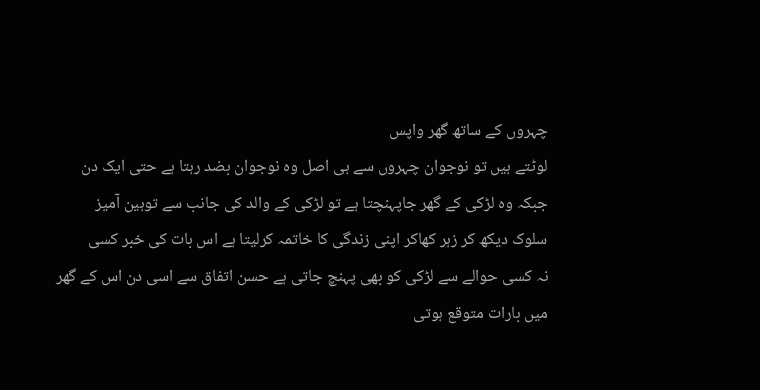چہروں کے ساتھ گھر واپس
لوٹتے ہیں تو نوجوان چہروں سے ہی اصل وہ نوجوان بضد رہتا ہے حتی ایک دن
جبکہ وہ لڑکی کے گھر جاپہنچتا ہے تو لڑکی کے والد کی جانب سے توہین آمیز
سلوک دیکھ کر زہر کھاکر اپنی زندگی کا خاتمہ کرلیتا ہے اس بات کی خبر کسی
نہ کسی حوالے سے لڑکی کو بھی پہنچ جاتی ہے حسن اتفاق سے اسی دن اس کے گھر
میں بارات متوقع ہوتی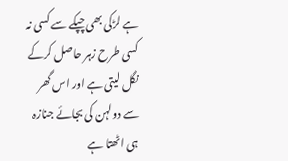ہے لڑکی بھی چپکے سے کسی نہ کسی طرح زہر حاصل کرکے
نگل لیتی ہے اور اس گھر سے دولہن کی بجائے جنازہ ہی اٹھتا ہے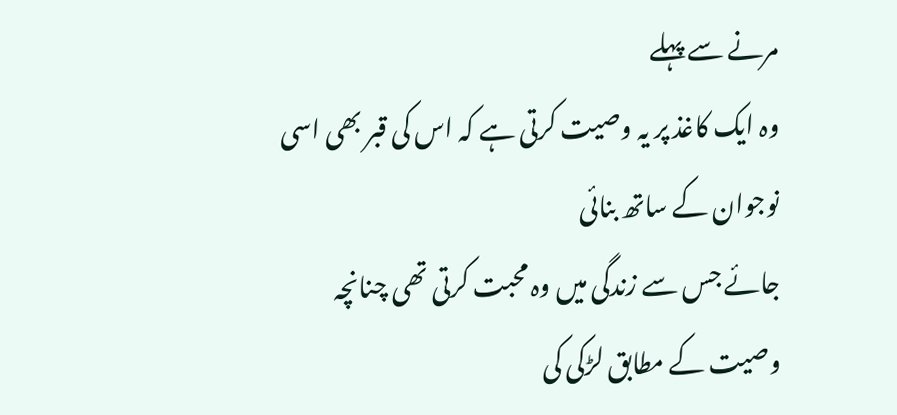مرنے سے پہلے
وہ ایک کاغذ پر یہ وصیت کرتی ہے کہ اس کی قبر بھی اسی نوجوان کے ساتھ بنائی
جائے جس سے زندگی میں وہ محبت کرتی تھی چنانچہ وصیت کے مطابق لڑکی کی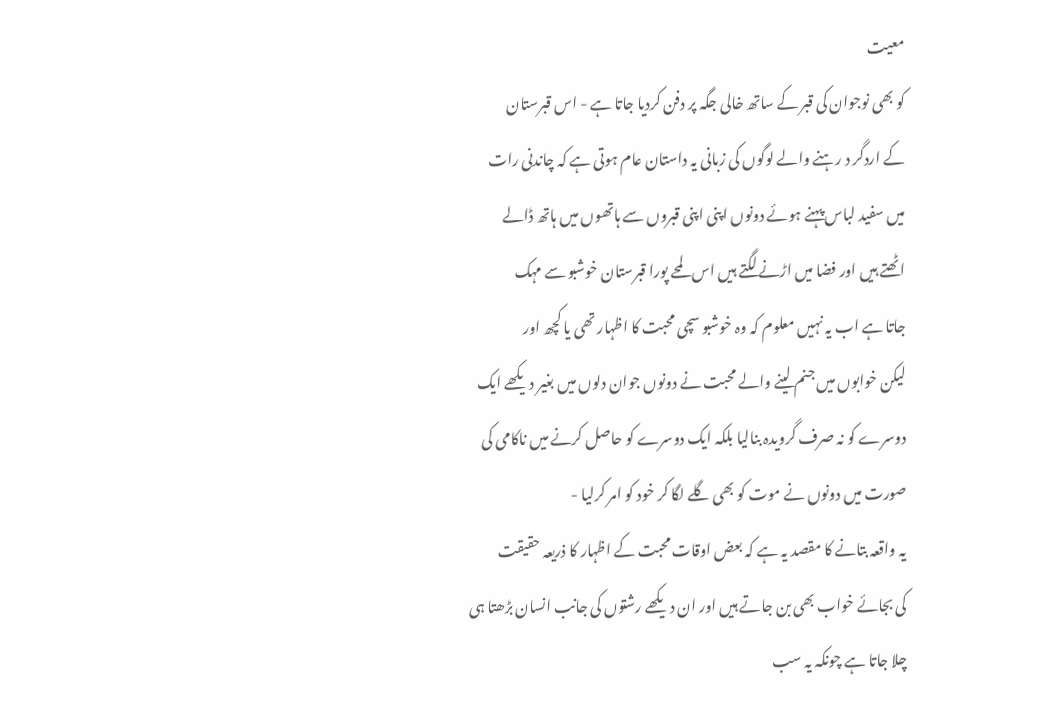معیت
کو بھی نوجوان کی قبر کے ساتھ خالی جگہ پر دفن کردیا جاتا ہے - اس قبرستان
کے اردگر د رہنے والے لوگوں کی زبانی یہ داستان عام ہوتی ہے کہ چاندنی رات
میں سفید لباس پہنے ہوئے دونوں اپنی اپنی قبروں سے ہاتھوں میں ہاتھ ڈالے
اٹھتے ہیں اور فضا میں اڑنے لگتے ہیں اس لمحے پورا قبرستان خوشبو سے مہک
جاتا ہے اب یہ نہیں معلوم کہ وہ خوشبو سچی محبت کا اظہار تھی یا کچھ اور
لیکن خوابوں میں جنم لینے والے محبت نے دونوں جوان دلوں میں بغیر دیکھے ایک
دوسرے کو نہ صرف گرویدہ بنالیا بلکہ ایک دوسرے کو حاصل کرنے میں ناکامی کی
صورت میں دونوں نے موت کو بھی گلے لگا کر خود کو امر کرلیا -
یہ واقعہ بتانے کا مقصد یہ ہے کہ بعض اوقات محبت کے اظہار کا ذریعہ حقیقت
کی بجائے خواب بھی بن جاتے ہیں اور ان دیکھے رشتوں کی جانب انسان بڑھتا ہی
چلا جاتا ہے چونکہ یہ سب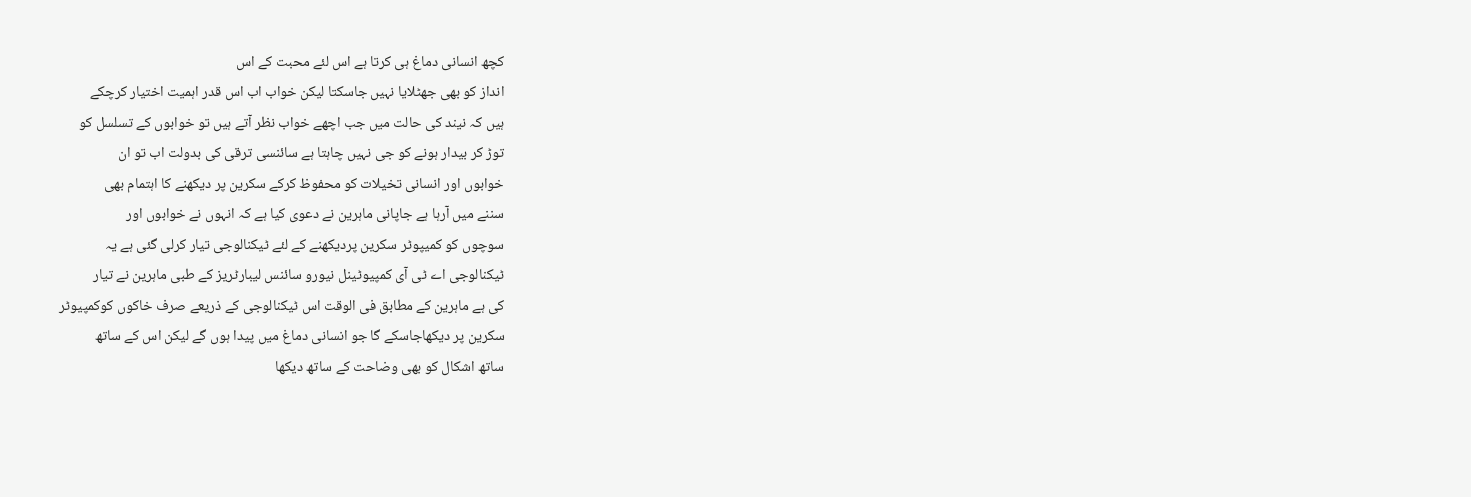کچھ انسانی دماغ ہی کرتا ہے اس لئے محبت کے اس
انداز کو بھی جھٹلایا نہیں جاسکتا لیکن خواب اب اس قدر اہمیت اختیار کرچکے
ہیں کہ نیند کی حالت میں جب اچھے خواب نظر آتے ہیں تو خوابوں کے تسلسل کو
توڑ کر بیدار ہونے کو جی نہیں چاہتا ہے سائنسی ترقی کی بدولت اب تو ان
خوابوں اور انسانی تخیلات کو محفوظ کرکے سکرین پر دیکھنے کا اہتمام بھی
سننے میں آرہا ہے جاپانی ماہرین نے دعوی کیا ہے کہ انہوں نے خوابوں اور
سوچوں کو کمیپوٹر سکرین پردیکھنے کے لئے ٹیکنالوجی تیار کرلی گئی ہے یہ
ٹیکنالوجی اے ٹی آی کمپیوٹینل نیورو سائنس لیبارٹریز کے طبی ماہرین نے تیار
کی ہے ماہرین کے مطابق فی الوقت اس ٹیکنالوجی کے ذریعے صرف خاکوں کوکمپیوٹر
سکرین پر دیکھاجاسکے گا جو انسانی دماغ میں پیدا ہوں گے لیکن اس کے ساتھ
ساتھ اشکال کو بھی وضاحت کے ساتھ دیکھا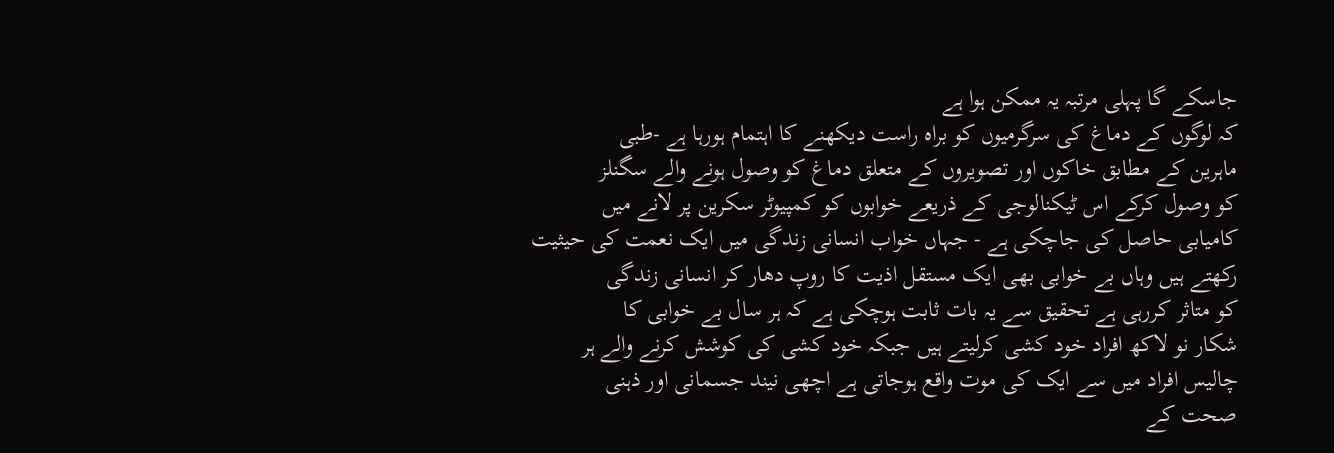جاسکے گا پہلی مرتبہ یہ ممکن ہوا ہے
کہ لوگوں کے دماغ کی سرگرمیوں کو براہ راست دیکھنے کا اہتمام ہورہا ہے -طبی
ماہرین کے مطابق خاکوں اور تصویروں کے متعلق دماغ کو وصول ہونے والے سگنلز
کو وصول کرکے اس ٹیکنالوجی کے ذریعے خوابوں کو کمپیوٹر سکرین پر لانے میں
کامیابی حاصل کی جاچکی ہے - جہاں خواب انسانی زندگی میں ایک نعمت کی حیثیت
رکھتے ہیں وہاں بے خوابی بھی ایک مستقل اذیت کا روپ دھار کر انسانی زندگی
کو متاثر کررہی ہے تحقیق سے یہ بات ثابت ہوچکی ہے کہ ہر سال بے خوابی کا
شکار نو لاکھ افراد خود کشی کرلیتے ہیں جبکہ خود کشی کی کوشش کرنے والے ہر
چالیس افراد میں سے ایک کی موت واقع ہوجاتی ہے اچھی نیند جسمانی اور ذہنی
صحت کے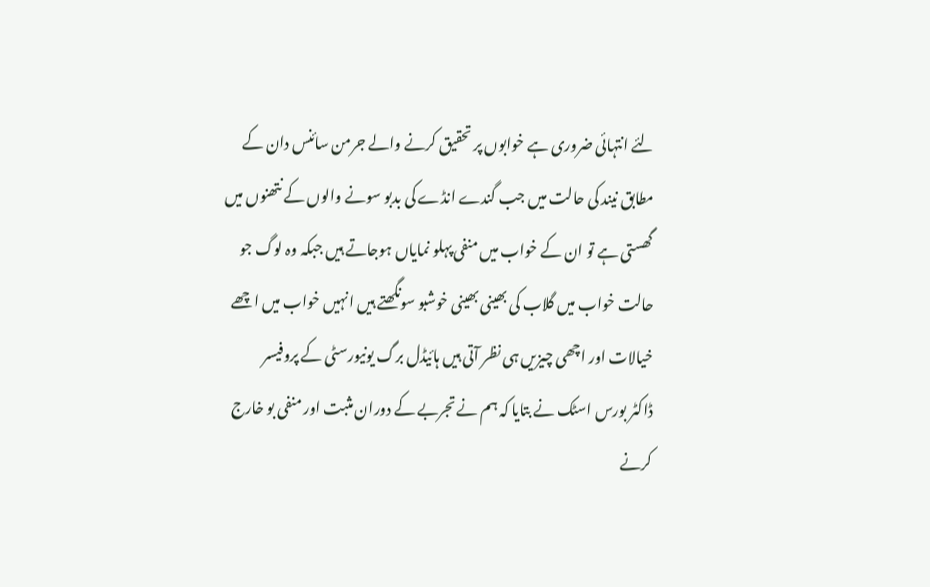لئے انتہائی ضروری ہے خوابوں پر تحقیق کرنے والے جرمن سائنس دان کے
مطابق نیند کی حالت میں جب گندے انڈے کی بدبو سونے والوں کے نتھنوں میں
گھستی ہے تو ان کے خواب میں منفی پہلو نمایاں ہوجاتے ہیں جبکہ وہ لوگ جو
حالت خواب میں گلاب کی بھینی بھینی خوشبو سونگھتے ہیں انہیں خواب میں اچھے
خیالات اور اچھی چیزیں ہی نظر آتی ہیں ہائیڈل برگ یونیورسٹی کے پروفیسر
ڈاکٹر بورس اسٹک نے بتایا کہ ہم نے تجربے کے دوران مثبت اور منفی بو خارج
کرنے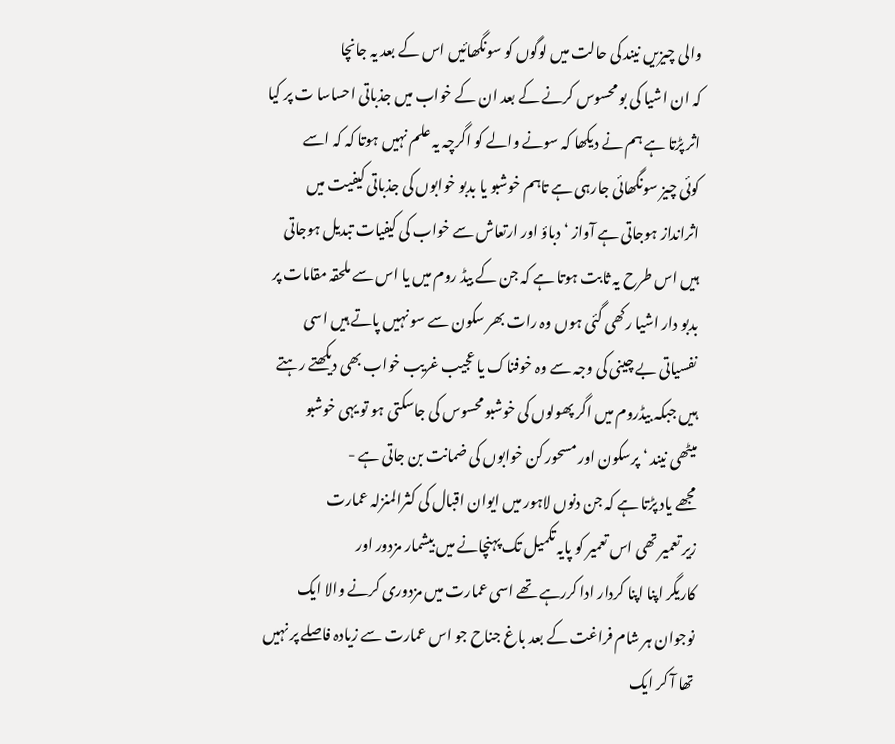والی چیزیں نیند کی حالت میں لوگوں کو سونگھائیں اس کے بعد یہ جانچا
کہ ان اشیا کی بو محسوس کرنے کے بعد ان کے خواب میں جذباتی احساسا ت پر کیا
اثر پڑتا ہے ہم نے دیکھا کہ سونے والے کو اگرچہ یہ علم نہیں ہوتا کہ کہ اسے
کوئی چیز سونگھائی جارہی ہے تاہم خوشبو یا بدبو خوابوں کی جذباتی کیفیت میں
اثرانداز ہوجاتی ہے آواز ‘ دباؤ اور ارتعاش سے خواب کی کیفیات تبدیل ہوجاتی
ہیں اس طرح یہ ثابت ہوتا ہے کہ جن کے بیڈ روم میں یا اس سے ملحقہ مقامات پر
بدبو دار اشیا رکھی گئی ہوں وہ رات بھر سکون سے سو نہیں پاتے ہیں اسی
نفسیاتی بے چینی کی وجہ سے وہ خوفناک یا عجیب غریب خواب بھی دیکھتے رہتے
ہیں جبکہ بیڈروم میں اگر پھولوں کی خوشبو محسوس کی جاسکتی ہو تو یہی خوشبو
میٹھی نیند ‘ پرسکون اور مسحور کن خوابوں کی ضمانت بن جاتی ہے -
مجھے یاد پڑتا ہے کہ جن دنوں لاہور میں ایوان اقبال کی کثرالمنزلہ عمارت
زیر تعمیر تھی اس تعمیر کو پایہ تکمیل تک پہنچانے میں بیشمار مزدور اور
کاریگر اپنا اپنا کردار ادا کررہے تھے اسی عمارت میں مزدوری کرنے والا ایک
نوجوان ہر شام فراغت کے بعد باغ جناح جو اس عمارت سے زیادہ فاصلے پر نہیں
تھا آ کر ایک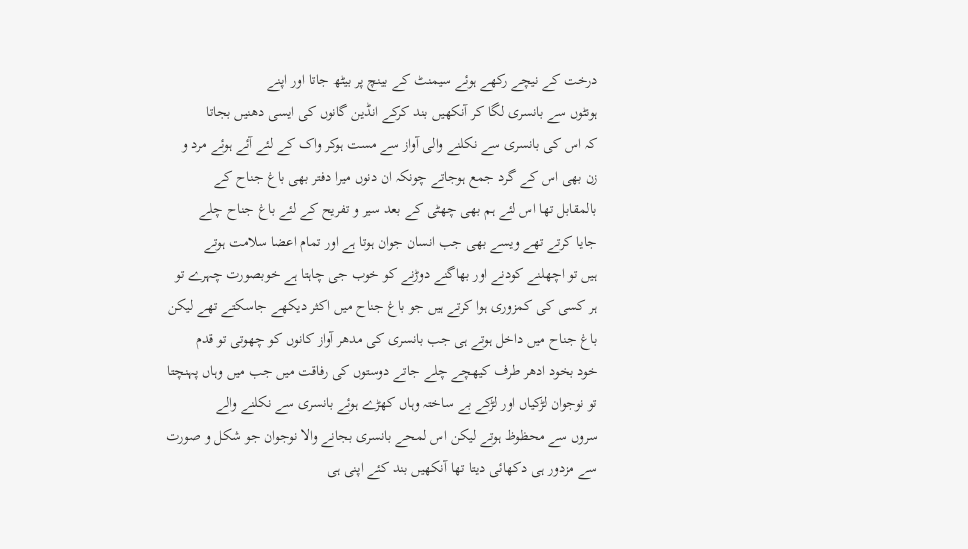درخت کے نیچے رکھے ہوئے سیمنٹ کے بینچ پر بیٹھ جاتا اور اپنے
ہونٹوں سے بانسری لگا کر آنکھیں بند کرکے انڈین گانوں کی ایسی دھنیں بجاتا
کہ اس کی بانسری سے نکلنے والی آواز سے مست ہوکر واک کے لئے آئے ہوئے مرد و
زن بھی اس کے گرد جمع ہوجاتے چونکہ ان دنوں میرا دفتر بھی باغ جناح کے
بالمقابل تھا اس لئے ہم بھی چھٹی کے بعد سیر و تفریح کے لئے باغ جناح چلے
جایا کرتے تھے ویسے بھی جب انسان جوان ہوتا ہے اور تمام اعضا سلامت ہوتے
ہیں تو اچھلنے کودنے اور بھاگنے دوڑنے کو خوب جی چاہتا ہے خوبصورت چہرے تو
ہر کسی کی کمزوری ہوا کرتے ہیں جو باغ جناح میں اکثر دیکھے جاسکتے تھے لیکن
باغ جناح میں داخل ہوتے ہی جب بانسری کی مدھر آواز کانوں کو چھوتی تو قدم
خود بخود ادھر طرف کیھچے چلے جاتے دوستوں کی رفاقت میں جب میں وہاں پہنچتا
تو نوجوان لڑکیاں اور لڑکے بے ساختہ وہاں کھڑے ہوئے بانسری سے نکلنے والے
سروں سے محظوظ ہوتے لیکن اس لمحے بانسری بجانے والا نوجوان جو شکل و صورت
سے مزدور ہی دکھائی دیتا تھا آنکھیں بند کئے اپنی ہی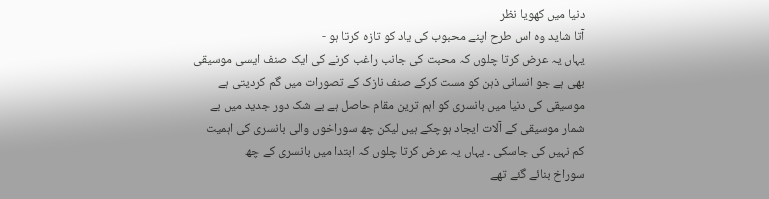دنیا میں کھویا نظر
آتا شاید وہ اس طرح اپنے محبوب کی یاد کو تازہ کرتا ہو -
یہاں یہ عرض کرتا چلوں کہ محبت کی جانب راغب کرنے کی ایک صنف ایسی موسیقی
بھی ہے جو انسانی ذہن کو مست کرکے صنف نازک کے تصورات میں گم کردیتی ہے
موسیقی کی دنیا میں بانسری کو اہم ترین مقام حاصل ہے بے شک دور جدید میں بے
شمار موسیقی کے آلات ایجاد ہوچکے ہیں لیکن چھ سوراخوں والی بانسری کی اہمیت
کم نہیں کی جاسکی ۔ یہاں یہ عرض کرتا چلوں کہ ابتدا میں بانسری کے چھ
سوراخ بنائے گئے تھے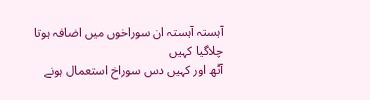آہستہ آہستہ ان سوراخوں میں اضافہ ہوتا چلاگیا کہیں
آٹھ اور کہیں دس سوراخ استعمال ہونے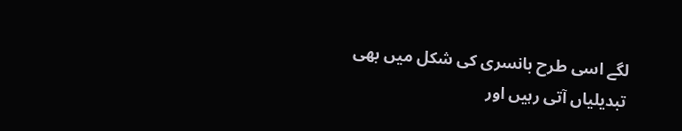لگے اسی طرح بانسری کی شکل میں بھی
تبدیلیاں آتی رہیں اور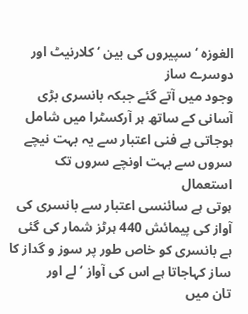الغوزہ ‘ سپیروں کی بین ‘ کلارنیٹ اور دوسرے ساز
وجود میں آتے گئے جبکہ بانسری بڑی آسانی کے ساتھ ہر آرکسٹرا میں شامل
ہوجاتی ہے فنی اعتبار سے یہ بہت نیچے سروں سے بہت اونچے سروں تک استعمال
ہوتی ہے سائنسی اعتبار سے بانسری کی آواز کی پیمائش 440 ہرٹز شمار کی گئی
ہے بانسری کو خاص طور پر سوز و گداز کا ساز کہاجاتا ہے اس کی آواز ‘ لے اور
تان میں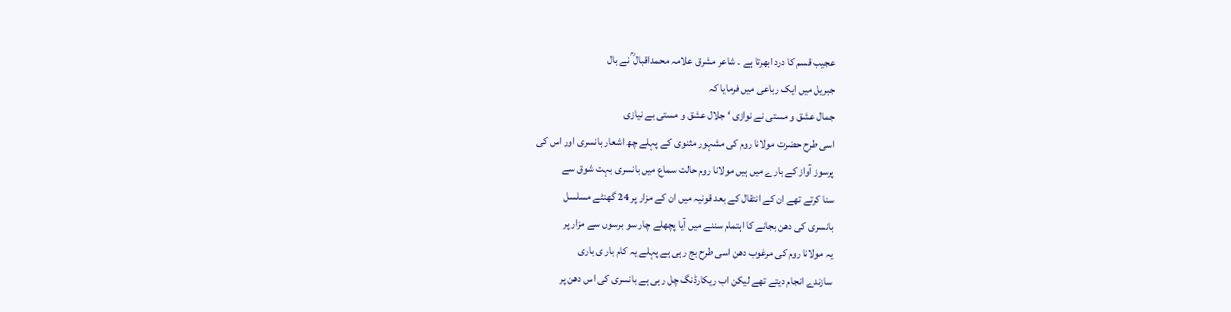عجیب قسم کا درد ابھرتا ہے ۔ شاعر مشرق علامہ محمداقبال ؒ نے بال
جبریل میں ایک رباعی میں فرمایا کہ
جمال عشق و مستی نے نوازی ‘ جلال عشق و مستی بے نیازی
اسی طرح حضرت مولانا روم کی مشہور مثنوی کے پہلے چھ اشعار بانسری اور اس کی
پرسوز آواز کے بارے میں ہیں مولانا روم حالت سماع میں بانسری بہت شوق سے
سنا کرتے تھے ان کے انتقال کے بعد قونیہ میں ان کے مزار پر 24 گھنٹے مسلسل
بانسری کی دھن بجانے کا اہتمام سننے میں آیا پچھلے چار سو برسوں سے مزار پر
یہ مولانا روم کی مرغوب دھن اسی طرح بج رہی ہے پہلے یہ کام بار ی باری
سازندے انجام دیتے تھے لیکن اب ریکارڈنگ چل رہی ہے بانسری کی اس دھن پر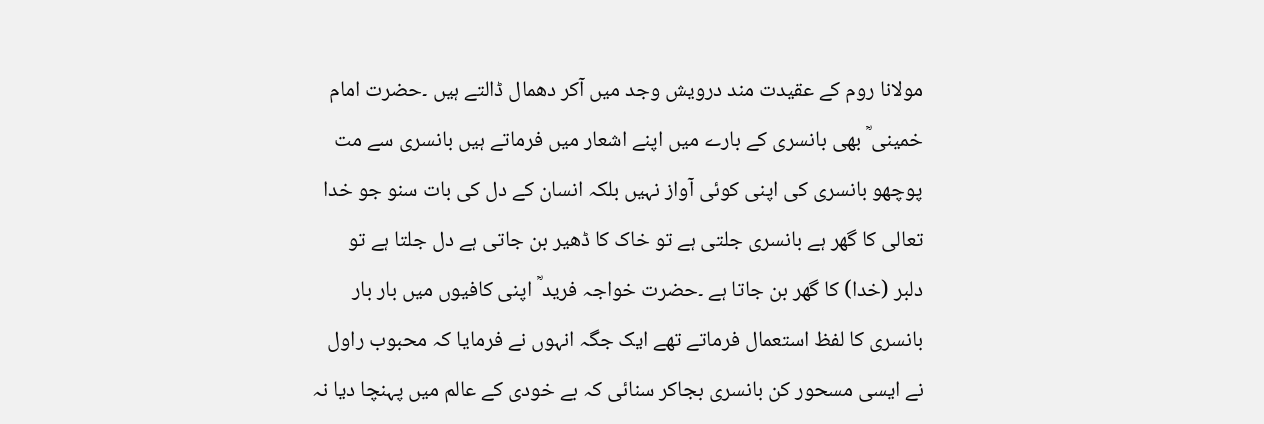مولانا روم کے عقیدت مند درویش وجد میں آکر دھمال ڈالتے ہیں ۔حضرت امام
خمینی ؒ بھی بانسری کے بارے میں اپنے اشعار میں فرماتے ہیں بانسری سے مت
پوچھو بانسری کی اپنی کوئی آواز نہیں بلکہ انسان کے دل کی بات سنو جو خدا
تعالی کا گھر ہے بانسری جلتی ہے تو خاک کا ڈھیر بن جاتی ہے دل جلتا ہے تو
دلبر (خدا) کا گھر بن جاتا ہے ۔حضرت خواجہ فرید ؒ اپنی کافیوں میں بار بار
بانسری کا لفظ استعمال فرماتے تھے ایک جگہ انہوں نے فرمایا کہ محبوب راول
نے ایسی مسحور کن بانسری بجاکر سنائی کہ بے خودی کے عالم میں پہنچا دیا نہ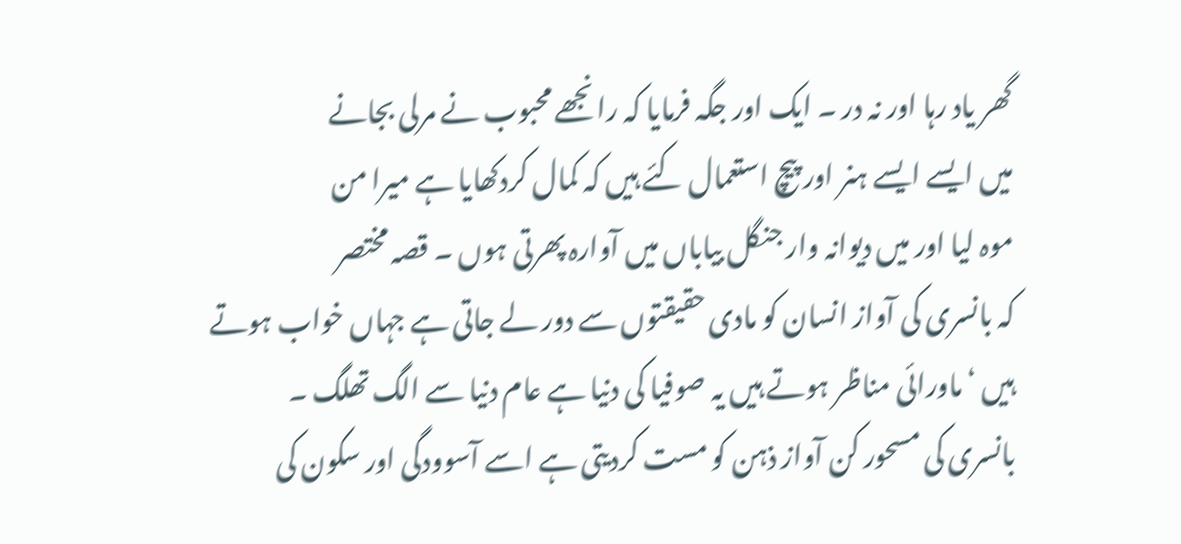گھر یاد رہا اور نہ در ۔ ایک اور جگہ فرمایا کہ رانجھے محبوب نے مرلی بجانے
میں ایسے ایسے ہنر اور پیچ استعمال کئے ہیں کہ کمال کردکھایا ہے میرا من
موہ لیا اور میں دیوانہ وار جنگل بیاباں میں آوارہ پھرتی ہوں ۔ قصہ مختصر
کہ بانسری کی آواز انسان کو مادی حقیقتوں سے دور لے جاتی ہے جہاں خواب ہوتے
ہیں ‘ ماورائی مناظر ہوتے ہیں یہ صوفیا کی دنیا ہے عام دنیا سے الگ تھلگ ۔
بانسری کی مسحور کن آواز ذہن کو مست کردیتی ہے اسے آسوودگی اور سکون کی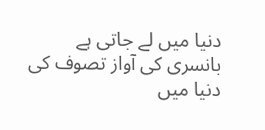دنیا میں لے جاتی ہے بانسری کی آواز تصوف کی دنیا میں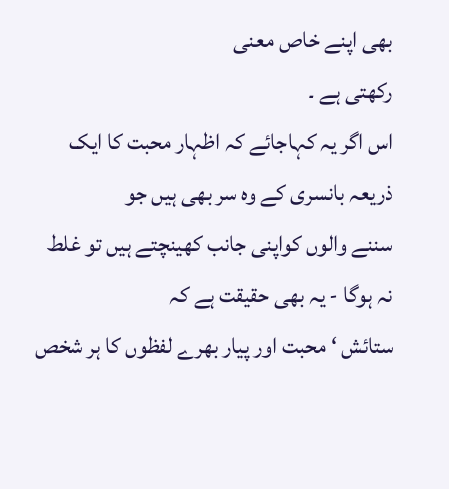بھی اپنے خاص معنی
رکھتی ہے ۔
اس اگر یہ کہاجائے کہ اظہار محبت کا ایک ذریعہ بانسری کے وہ سر بھی ہیں جو
سننے والوں کواپنی جانب کھینچتے ہیں تو غلط نہ ہوگا - یہ بھی حقیقت ہے کہ
ستائش ‘ محبت اور پیار بھرے لفظوں کا ہر شخص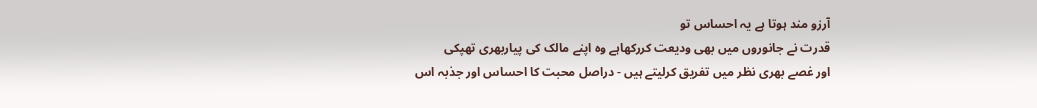آرزو مند ہوتا ہے یہ احساس تو
قدرت نے جانوروں میں بھی ودیعت کررکھاہے وہ اپنے مالک کی پیاربھری تھپکی
اور غصے بھری نظر میں تفریق کرلیتے ہیں - دراصل محبت کا احساس اور جذبہ اس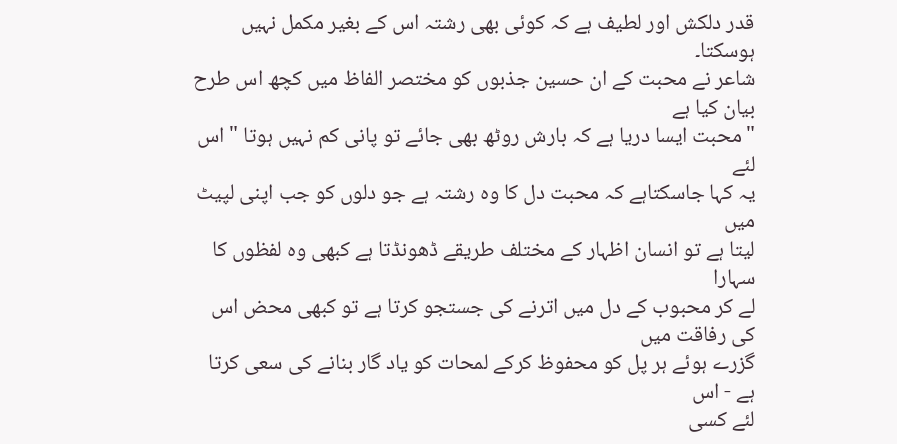قدر دلکش اور لطیف ہے کہ کوئی بھی رشتہ اس کے بغیر مکمل نہیں ہوسکتا۔
شاعر نے محبت کے ان حسین جذبوں کو مختصر الفاظ میں کچھ اس طرح بیان کیا ہے
" محبت ایسا دریا ہے کہ بارش روٹھ بھی جائے تو پانی کم نہیں ہوتا " اس لئے
یہ کہا جاسکتاہے کہ محبت دل کا وہ رشتہ ہے جو دلوں کو جب اپنی لپیٹ میں
لیتا ہے تو انسان اظہار کے مختلف طریقے ڈھونڈتا ہے کبھی وہ لفظوں کا سہارا
لے کر محبوب کے دل میں اترنے کی جستجو کرتا ہے تو کبھی محض اس کی رفاقت میں
گزرے ہوئے ہر پل کو محفوظ کرکے لمحات کو یاد گار بنانے کی سعی کرتا ہے - اس
لئے کسی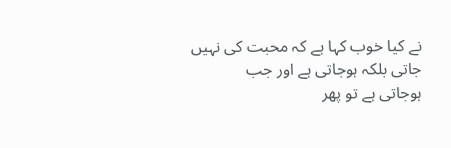نے کیا خوب کہا ہے کہ محبت کی نہیں جاتی بلکہ ہوجاتی ہے اور جب
ہوجاتی ہے تو پھر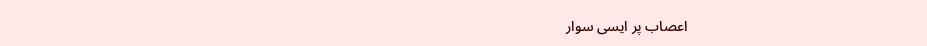اعصاب پر ایسی سوار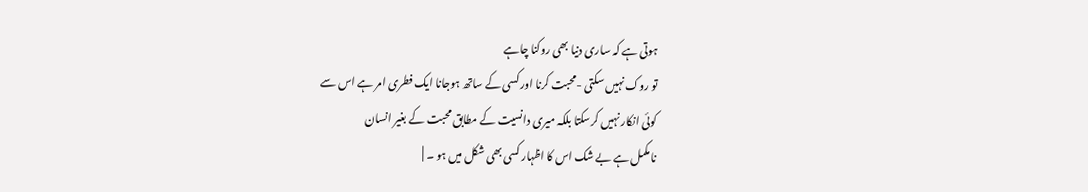ہوتی ہے کہ ساری دنیا بھی روکنا چاہے
تو روک نہیں سکتی -محبت کرنا اور کسی کے ساتھ ہوجانا ایک فطری امر ہے اس سے
کوئی انکار نہیں کرسکتا بلکہ میری دانسیت کے مطابق محبت کے بغیر انسان
نامکمل ہے بے شک اس کا اظہار کسی بھی شکل میں ہو ۔ |